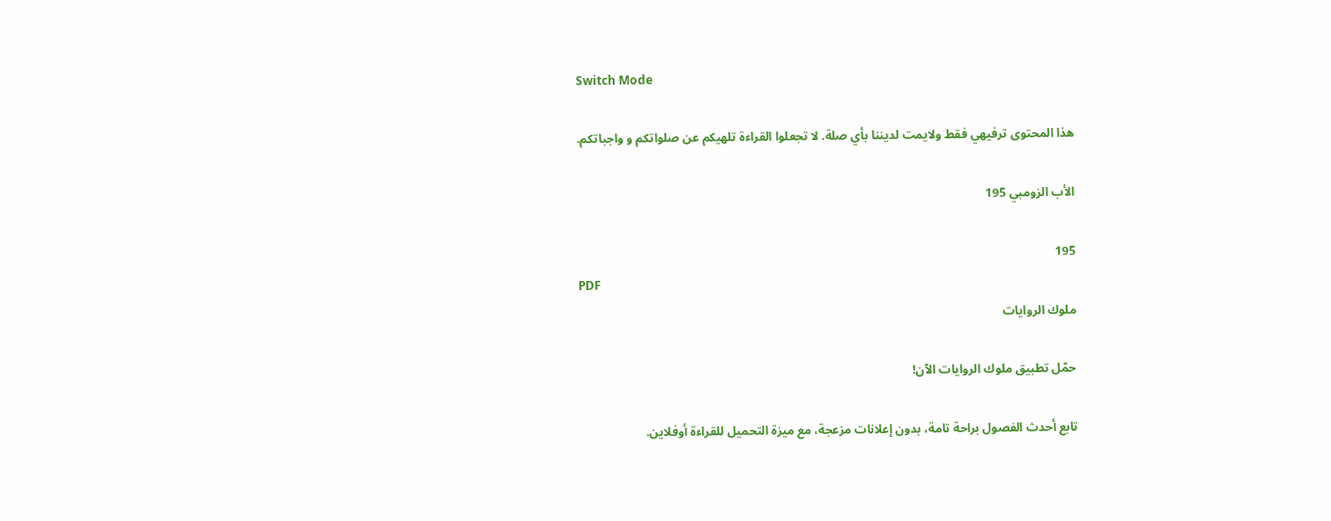Switch Mode

هذا المحتوى ترفيهي فقط ولايمت لديننا بأي صلة. لا تجعلوا القراءة تلهيكم عن صلواتكم و واجباتكم.

الأب الزومبي 195

195
PDF
ملوك الروايات

حمّل تطبيق ملوك الروايات الآن!

تابع أحدث الفصول براحة تامة، بدون إعلانات مزعجة، مع ميزة التحميل للقراءة أوفلاين.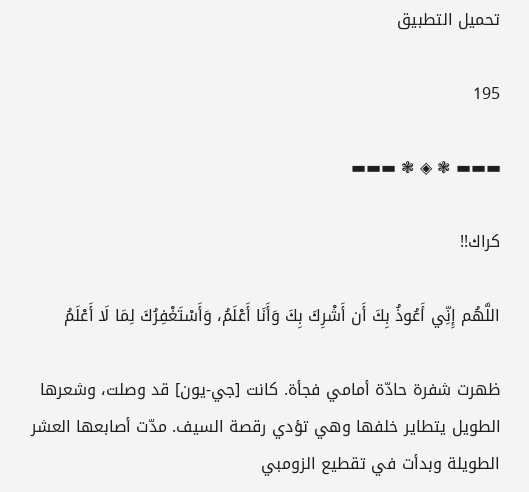تحميل التطبيق

195

▬▬▬ ❃ ◈ ❃ ▬▬▬

كراك!!

اللَّهُم إِنِّي أَعُوذُ بِكَ أَن أَشْرِكَ بِكَ وَأَنَا أَعْلَمُ، وَأَسْتَغْفِرُكَ لِمَا لَا أَعْلَمُ

ظهرت شفرة حادّة أمامي فجأة. كانت [جي-يون] قد وصلت، وشعرها الطويل يتطاير خلفها وهي تؤدي رقصة السيف. مدّت أصابعها العشر الطويلة وبدأت في تقطيع الزومبي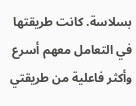بسلاسة. كانت طريقتها في التعامل معهم أسرع وأكثر فاعلية من طريقتي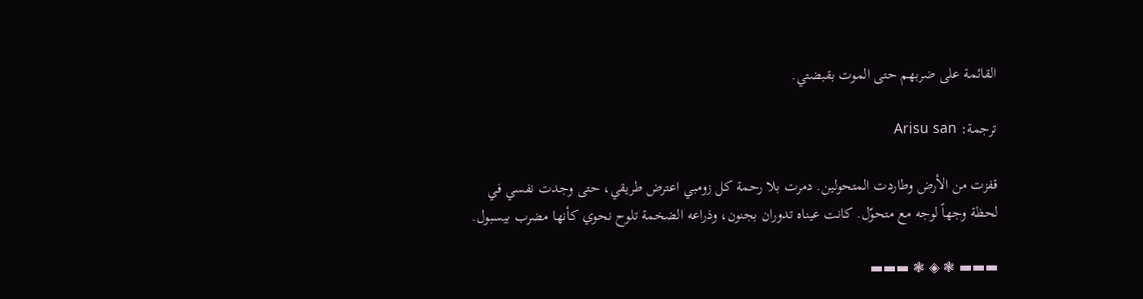القائمة على ضربهم حتى الموت بقبضتي.

ترجمة: Arisu san

قفزت من الأرض وطاردت المتحولين. دمرت بلا رحمة كل زومبي اعترض طريقي، حتى وجدت نفسي في لحظة وجهاً لوجه مع متحوّل. كانت عيناه تدوران بجنون، وذراعه الضخمة تلوح نحوي كأنها مضرب بيسبول.

▬▬▬ ❃ ◈ ❃ ▬▬▬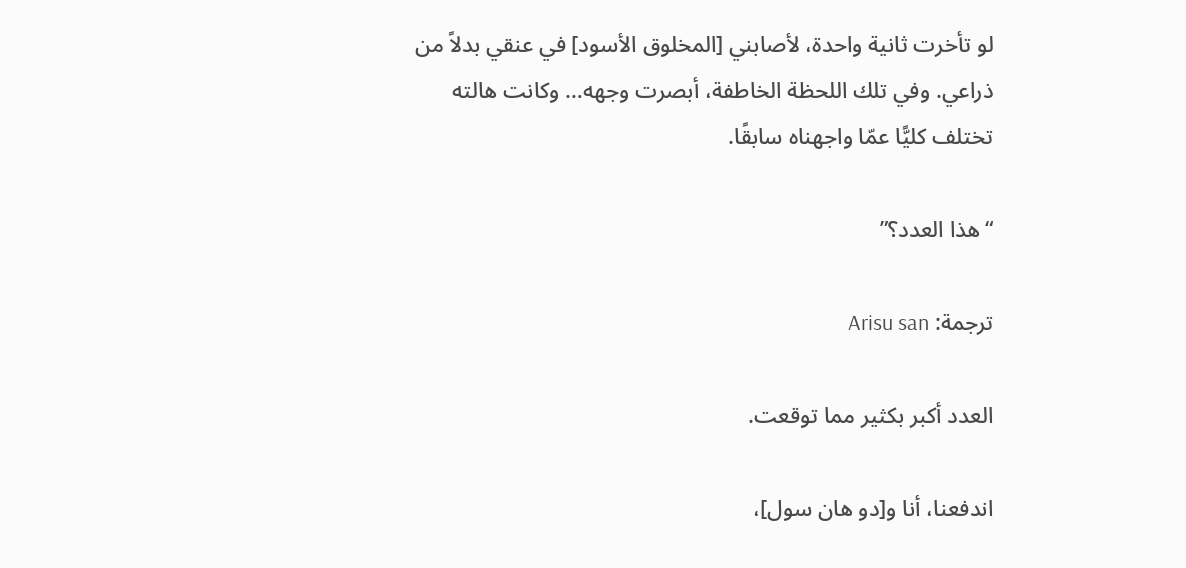لو تأخرت ثانية واحدة، لأصابني [المخلوق الأسود] في عنقي بدلاً من ذراعي. وفي تلك اللحظة الخاطفة، أبصرت وجهه… وكانت هالته تختلف كليًّا عمّا واجهناه سابقًا.

“هذا العدد؟”

ترجمة: Arisu san

العدد أكبر بكثير مما توقعت.

اندفعنا، أنا و[دو هان سول]،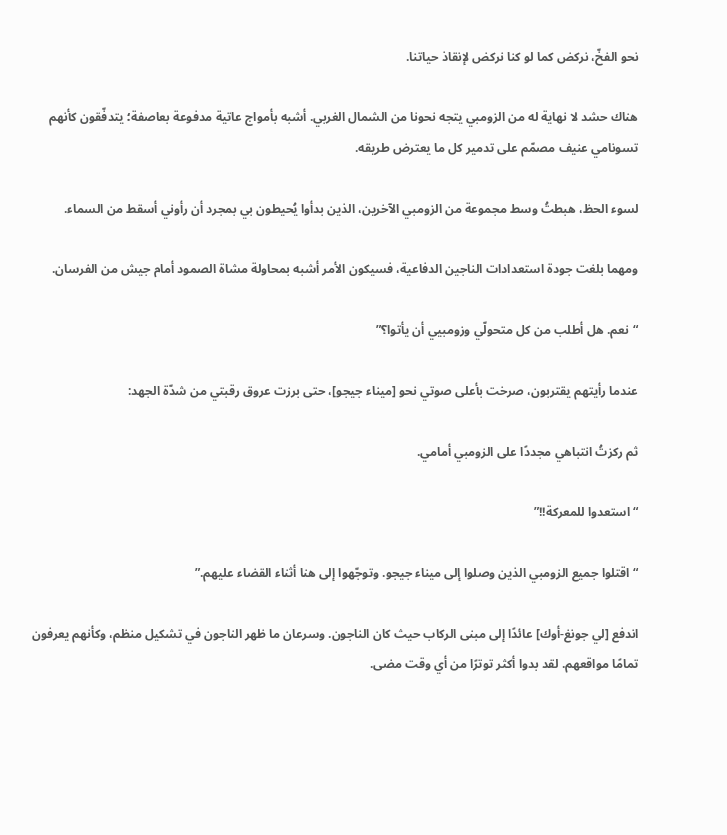نحو الفخّ، نركض كما لو كنا نركض لإنقاذ حياتنا.

هناك حشد لا نهاية له من الزومبي يتجه نحونا من الشمال الغربي. أشبه بأمواج عاتية مدفوعة بعاصفة؛ يتدفّقون كأنهم تسونامي عنيف مصمّم على تدمير كل ما يعترض طريقه.

لسوء الحظ، هبطتُ وسط مجموعة من الزومبي الآخرين، الذين بدأوا يُحيطون بي بمجرد أن رأوني أسقط من السماء.

ومهما بلغت جودة استعدادات الناجين الدفاعية، فسيكون الأمر أشبه بمحاولة مشاة الصمود أمام جيش من الفرسان.

“نعم. هل أطلب من كل متحولّي وزومبيي أن يأتوا؟”

عندما رأيتهم يقتربون، صرخت بأعلى صوتي نحو [ميناء جيجو]، حتى برزت عروق رقبتي من شدّة الجهد:

ثم ركزتُ انتباهي مجددًا على الزومبي أمامي.

“استعدوا للمعركة!!”

“اقتلوا جميع الزومبي الذين وصلوا إلى ميناء جيجو. وتوجّهوا إلى هنا أثناء القضاء عليهم.”

اندفع [لي جونغ-أوك] عائدًا إلى مبنى الركاب حيث كان الناجون. وسرعان ما ظهر الناجون في تشكيل منظم، وكأنهم يعرفون تمامًا مواقعهم. لقد بدوا أكثر توترًا من أي وقت مضى.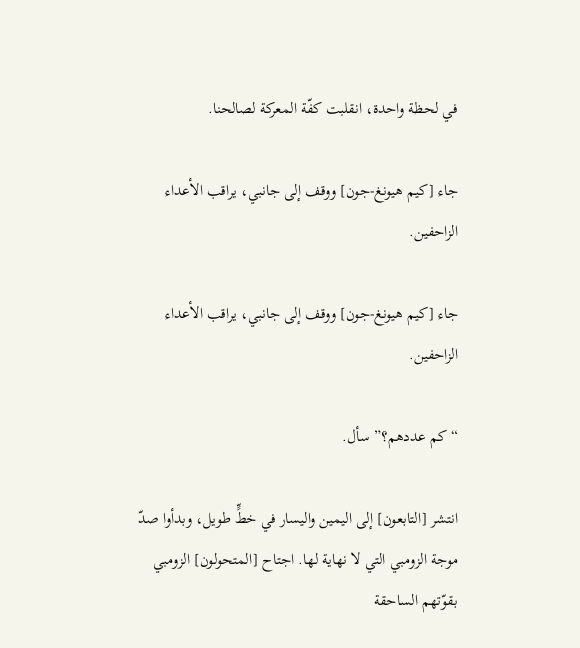في لحظة واحدة، انقلبت كفّة المعركة لصالحنا.

جاء [كيم هيونغ-جون] ووقف إلى جانبي، يراقب الأعداء الزاحفين.

جاء [كيم هيونغ-جون] ووقف إلى جانبي، يراقب الأعداء الزاحفين.

“كم عددهم؟” سأل.

انتشر [التابعون] إلى اليمين واليسار في خطٍّ طويل، وبدأوا صدّ موجة الزومبي التي لا نهاية لها. اجتاح [المتحولون] الزومبي بقوّتهم الساحقة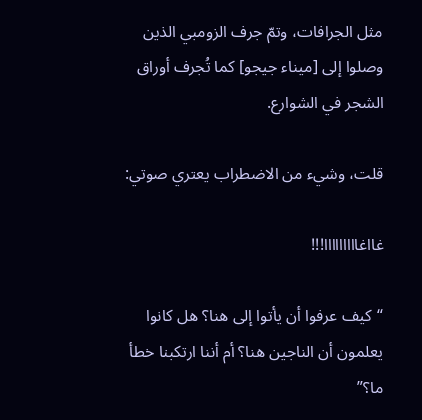مثل الجرافات، وتمّ جرف الزومبي الذين وصلوا إلى [ميناء جيجو] كما تُجرف أوراق الشجر في الشوارع.

قلت، وشيء من الاضطراب يعتري صوتي:

غااغااااااااا!!!

“كيف عرفوا أن يأتوا إلى هنا؟ هل كانوا يعلمون أن الناجين هنا؟ أم أننا ارتكبنا خطأ ما؟”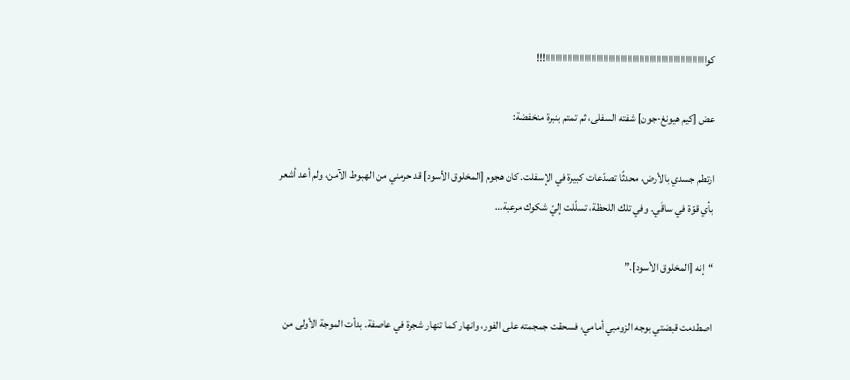كوااااااااااااااااااااااااااااااااااااااااااااااااااااااااااااااااااا!!!

عض [كيم هيونغ-جون] شفته السفلى، ثم تمتم بنبرة منخفضة:

ارتطم جسدي بالأرض، محدثًا تصدّعات كبيرة في الإسفلت. كان هجوم [المخلوق الأسود] قد حرمني من الهبوط الآمن، ولم أعد أشعر بأي قوّة في ساقَي. وفي تلك اللحظة، تسلّلت إليّ شكوك مرعبة…

“إنه [المخلوق الأسود].”

اصطدمت قبضتي بوجه الزومبي أمامي، فسحقت جمجمته على الفور، وانهار كما تنهار شجرة في عاصفة. بدأت الموجة الأولى من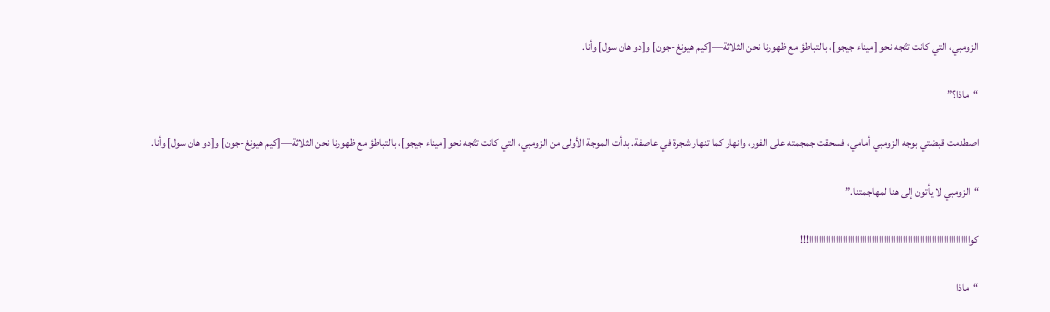الزومبي، التي كانت تتّجه نحو [ميناء جيجو]، بالتباطؤ مع ظهورنا نحن الثلاثة—[كيم هيونغ-جون] و[دو هان سول] وأنا.

“ماذا؟”

اصطدمت قبضتي بوجه الزومبي أمامي، فسحقت جمجمته على الفور، وانهار كما تنهار شجرة في عاصفة. بدأت الموجة الأولى من الزومبي، التي كانت تتّجه نحو [ميناء جيجو]، بالتباطؤ مع ظهورنا نحن الثلاثة—[كيم هيونغ-جون] و[دو هان سول] وأنا.

“الزومبي لا يأتون إلى هنا لمهاجمتنا.”

كوااااااااااااااااااااااااااااااااااااااااااااااااااااااااااااااااااا!!!

“ماذا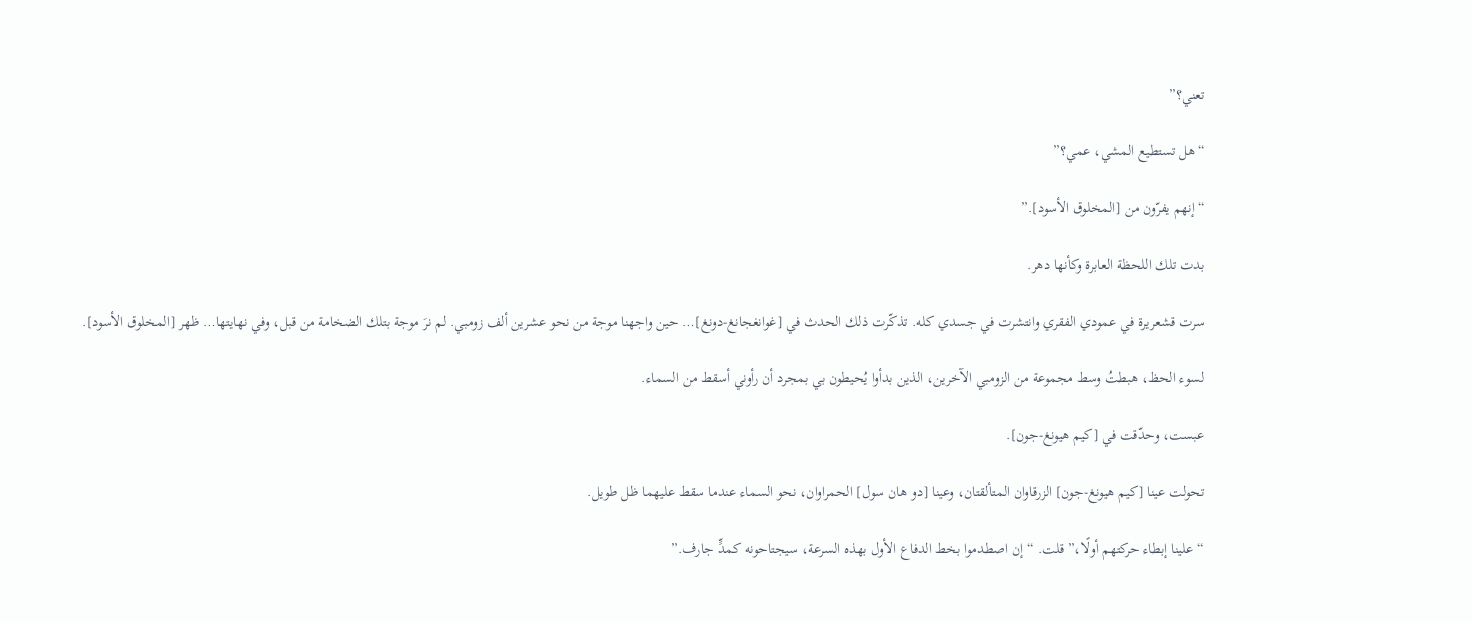تعني؟”

“هل تستطيع المشي، عمي؟”

“إنهم يفرّون من [المخلوق الأسود].”

بدت تلك اللحظة العابرة وكأنها دهر.

سرت قشعريرة في عمودي الفقري وانتشرت في جسدي كله. تذكّرت ذلك الحدث في [غوانغجانغ-دونغ]… حين واجهنا موجة من نحو عشرين ألف زومبي. لم نرَ موجة بتلك الضخامة من قبل، وفي نهايتها… ظهر [المخلوق الأسود].

لسوء الحظ، هبطتُ وسط مجموعة من الزومبي الآخرين، الذين بدأوا يُحيطون بي بمجرد أن رأوني أسقط من السماء.

عبست، وحدّقت في [كيم هيونغ-جون].

تحولت عينا [كيم هيونغ-جون] الزرقاوان المتألقتان، وعينا [دو هان سول] الحمراوان، نحو السماء عندما سقط عليهما ظل طويل.

“علينا إبطاء حركتهم أولًا،” قلت. “إن اصطدموا بخط الدفاع الأول بهذه السرعة، سيجتاحونه كمدٍّ جارف.”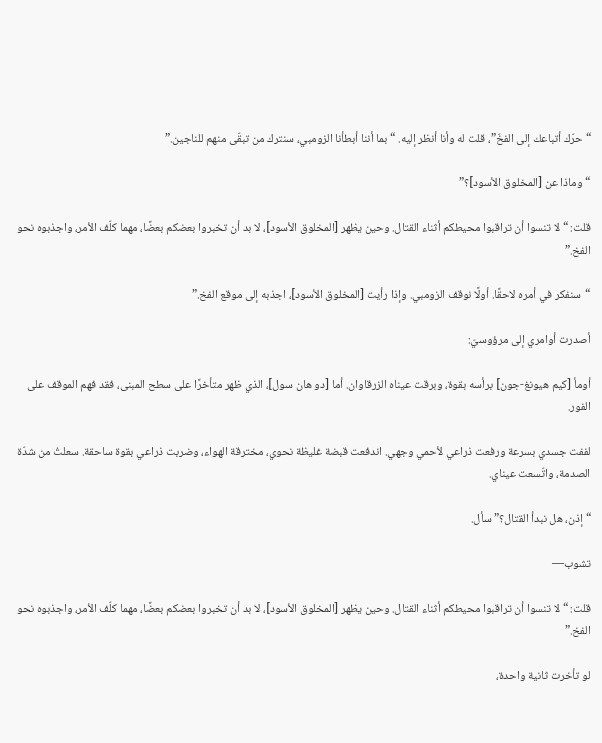“حرّك أتباعك إلى الفخّ”، قلت له وأنا أنظر إليه. “بما أننا أبطأنا الزومبي، سنترك من تبقّى منهم للناجين.”

“وماذا عن [المخلوق الأسود]؟”

قلت: “لا تنسوا أن تراقبوا محيطكم أثناء القتال. وحين يظهر [المخلوق الأسود]، لا بد أن تخبروا بعضكم بعضًا، مهما كلّف الأمر، واجذبوه نحو الفخ.”

“سنفكر في أمره لاحقًا. أولًا نوقف الزومبي. وإذا رأيت [المخلوق الأسود]، اجذبه إلى موقع الفخ.”

أصدرت أوامري إلى مرؤوسيّ:

أومأ [كيم هيونغ-جون] برأسه بقوة، وبرقت عيناه الزرقاوان. أما [دو هان سول]، الذي ظهر متأخرًا على سطح المبنى، فقد فهم الموقف على الفور.

لففت جسدي بسرعة ورفعت ذراعي لأحمي وجهي. اندفعت قبضة غليظة نحوي، مخترقة الهواء، وضربت ذراعي بقوة ساحقة. سعلتُ من شدّة الصدمة، واتّسعت عيناي.

“إذن، هل نبدأ القتال؟” سأل.

تشوب—

قلت: “لا تنسوا أن تراقبوا محيطكم أثناء القتال. وحين يظهر [المخلوق الأسود]، لا بد أن تخبروا بعضكم بعضًا، مهما كلّف الأمر، واجذبوه نحو الفخ.”

لو تأخرت ثانية واحدة،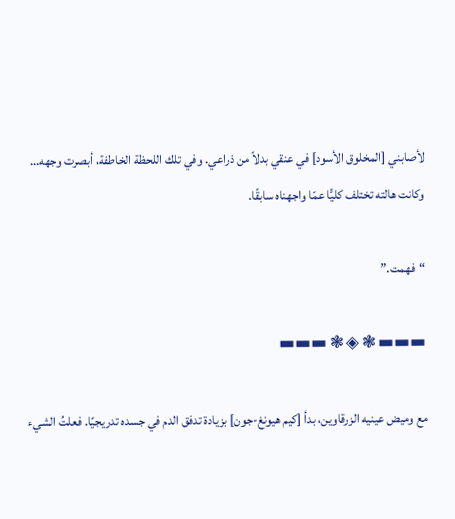لأصابني [المخلوق الأسود] في عنقي بدلاً من ذراعي. وفي تلك اللحظة الخاطفة، أبصرت وجهه… وكانت هالته تختلف كليًّا عمّا واجهناه سابقًا.

“فهمت.”

▬▬▬ ❃ ◈ ❃ ▬▬▬

مع وميض عينيه الزرقاوين، بدأ [كيم هيونغ-جون] بزيادة تدفق الدم في جسده تدريجيًا. فعلتُ الشيء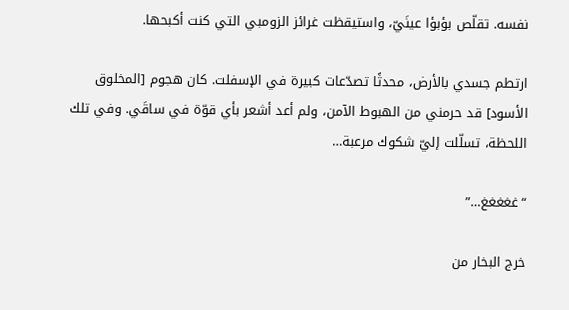نفسه. تقلّص بؤبؤا عينَيّ، واستيقظت غرائز الزومبي التي كنت أكبحها.

ارتطم جسدي بالأرض، محدثًا تصدّعات كبيرة في الإسفلت. كان هجوم [المخلوق الأسود] قد حرمني من الهبوط الآمن، ولم أعد أشعر بأي قوّة في ساقَي. وفي تلك اللحظة، تسلّلت إليّ شكوك مرعبة…

“غغغغغ…”

خرج البخار من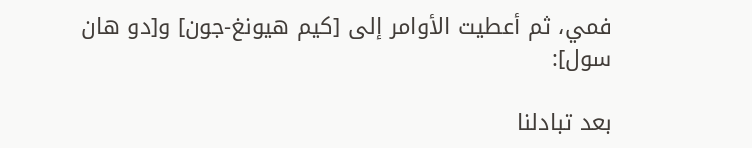فمي، ثم أعطيت الأوامر إلى [كيم هيونغ-جون] و[دو هان سول]:

بعد تبادلنا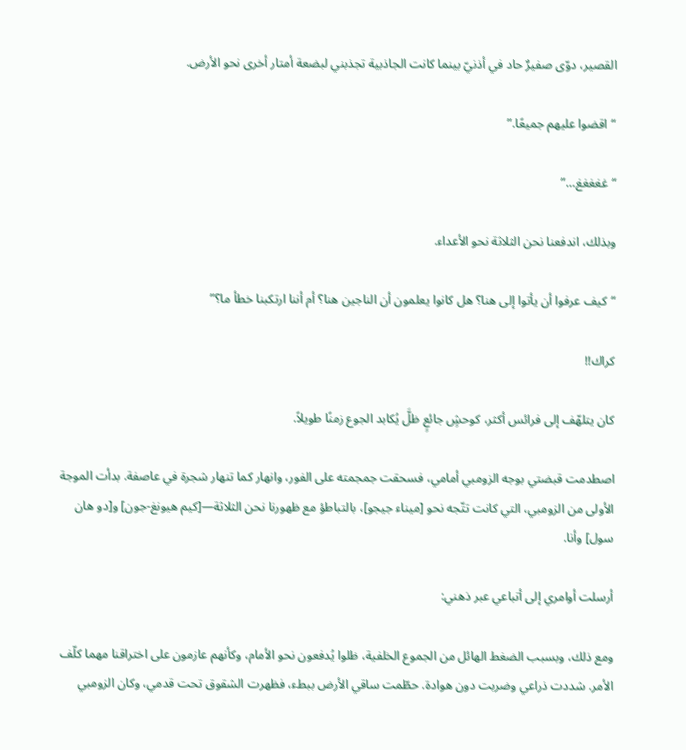القصير، دوّى صفيرٌ حاد في أذنيّ بينما كانت الجاذبية تجذبني لبضعة أمتار أخرى نحو الأرض.

“اقضوا عليهم جميعًا.”

“غغغغغ…”

وبذلك، اندفعنا نحن الثلاثة نحو الأعداء.

“كيف عرفوا أن يأتوا إلى هنا؟ هل كانوا يعلمون أن الناجين هنا؟ أم أننا ارتكبنا خطأ ما؟”

كراك!!

كان يتلهّف إلى فرائس أكثر، كوحشٍ جائعٍ ظلَّ يُكابد الجوع زمنًا طويلاً.

اصطدمت قبضتي بوجه الزومبي أمامي، فسحقت جمجمته على الفور، وانهار كما تنهار شجرة في عاصفة. بدأت الموجة الأولى من الزومبي، التي كانت تتّجه نحو [ميناء جيجو]، بالتباطؤ مع ظهورنا نحن الثلاثة—[كيم هيونغ-جون] و[دو هان سول] وأنا.

أرسلت أوامري إلى أتباعي عبر ذهني:

ومع ذلك، وبسبب الضغط الهائل من الجموع الخلفية، ظلوا يُدفعون نحو الأمام، وكأنهم عازمون على اختراقنا مهما كلّف الأمر. شددت ذراعي وضربت دون هوادة. حطّمت ساقي الأرض ببطء، فظهرت الشقوق تحت قدمي، وكان الزومبي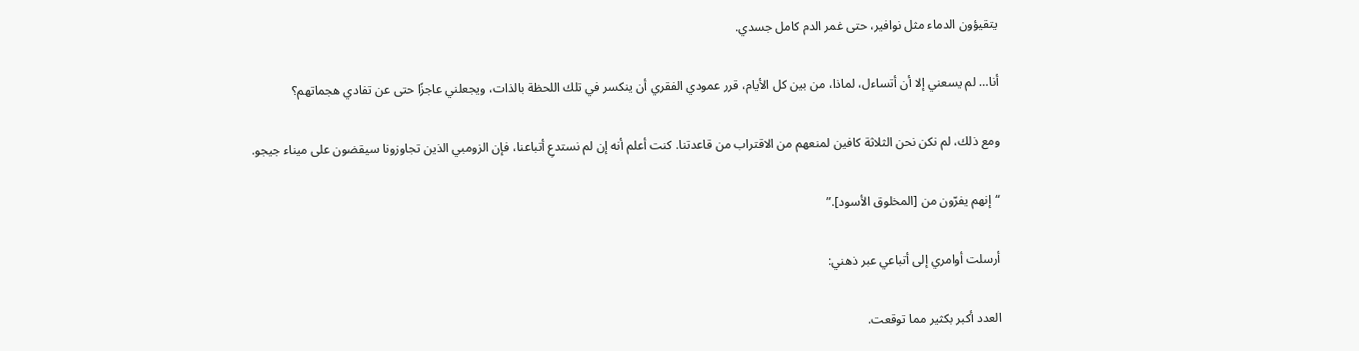يتقيؤون الدماء مثل نوافير، حتى غمر الدم كامل جسدي.

أنا… لم يسعني إلا أن أتساءل، لماذا، من بين كل الأيام، قرر عمودي الفقري أن ينكسر في تلك اللحظة بالذات، ويجعلني عاجزًا حتى عن تفادي هجماتهم؟

ومع ذلك، لم نكن نحن الثلاثة كافين لمنعهم من الاقتراب من قاعدتنا. كنت أعلم أنه إن لم نستدعِ أتباعنا، فإن الزومبي الذين تجاوزونا سيقضون على ميناء جيجو.

“إنهم يفرّون من [المخلوق الأسود].”

أرسلت أوامري إلى أتباعي عبر ذهني:

العدد أكبر بكثير مما توقعت.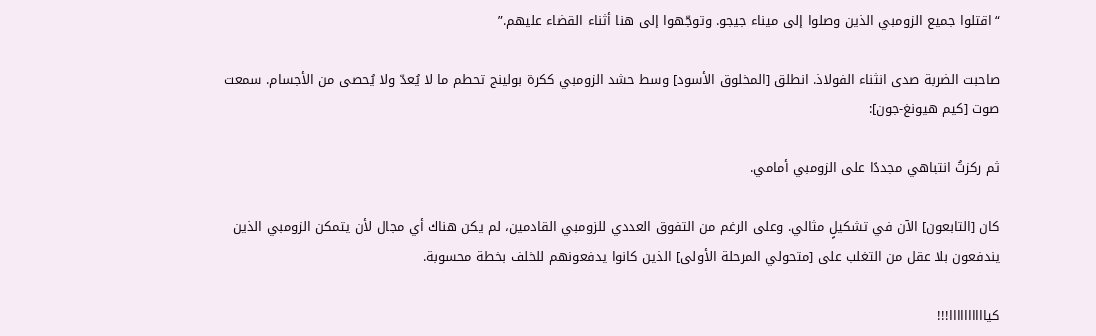“اقتلوا جميع الزومبي الذين وصلوا إلى ميناء جيجو. وتوجّهوا إلى هنا أثناء القضاء عليهم.”

صاحبت الضربة صدى انثناء الفولاذ. انطلق [المخلوق الأسود] وسط حشد الزومبي ككرة بولينج تحطم ما لا يُعدّ ولا يُحصى من الأجسام. سمعت صوت [كيم هيونغ-جون]:

ثم ركزتُ انتباهي مجددًا على الزومبي أمامي.

كان [التابعون] الآن في تشكيلٍ مثالي. وعلى الرغم من التفوق العددي للزومبي القادمين، لم يكن هناك أي مجال لأن يتمكن الزومبي الذين يندفعون بلا عقل من التغلب على [متحولي المرحلة الأولى] الذين كانوا يدفعونهم للخلف بخطة محسوبة.

كياااااااااا!!!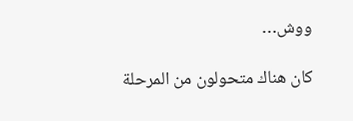ووش…

كان هناك متحولون من المرحلة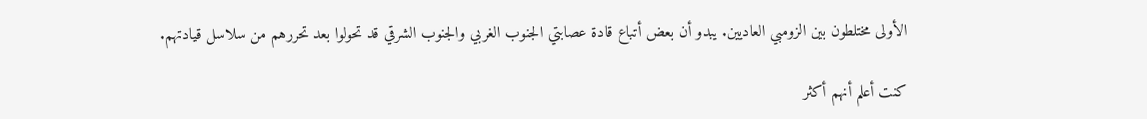الأولى مختلطون بين الزومبي العاديين. يبدو أن بعض أتباع قادة عصابتي الجنوب الغربي والجنوب الشرقي قد تحولوا بعد تحررهم من سلاسل قيادتهم.

كنت أعلم أنهم أكثر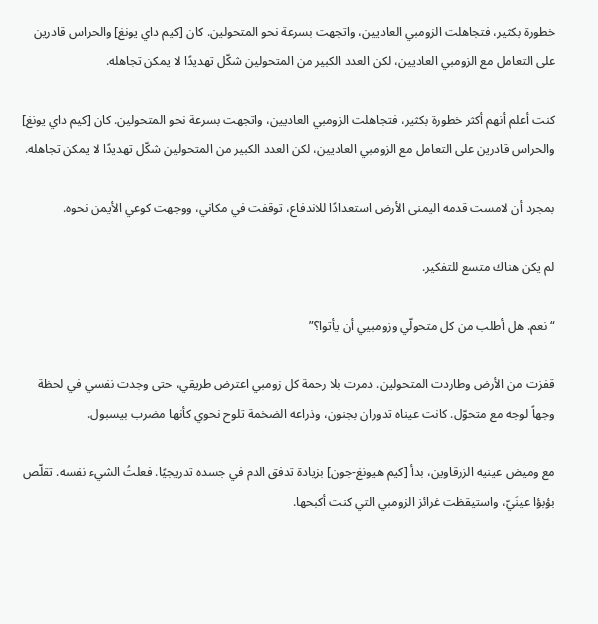خطورة بكثير، فتجاهلت الزومبي العاديين، واتجهت بسرعة نحو المتحولين. كان [كيم داي يونغ] والحراس قادرين على التعامل مع الزومبي العاديين، لكن العدد الكبير من المتحولين شكّل تهديدًا لا يمكن تجاهله.

كنت أعلم أنهم أكثر خطورة بكثير، فتجاهلت الزومبي العاديين، واتجهت بسرعة نحو المتحولين. كان [كيم داي يونغ] والحراس قادرين على التعامل مع الزومبي العاديين، لكن العدد الكبير من المتحولين شكّل تهديدًا لا يمكن تجاهله.

بمجرد أن لامست قدمه اليمنى الأرض استعدادًا للاندفاع، توقفت في مكاني، ووجهت كوعي الأيمن نحوه.

لم يكن هناك متسع للتفكير.

“نعم. هل أطلب من كل متحولّي وزومبيي أن يأتوا؟”

قفزت من الأرض وطاردت المتحولين. دمرت بلا رحمة كل زومبي اعترض طريقي، حتى وجدت نفسي في لحظة وجهاً لوجه مع متحوّل. كانت عيناه تدوران بجنون، وذراعه الضخمة تلوح نحوي كأنها مضرب بيسبول.

مع وميض عينيه الزرقاوين، بدأ [كيم هيونغ-جون] بزيادة تدفق الدم في جسده تدريجيًا. فعلتُ الشيء نفسه. تقلّص بؤبؤا عينَيّ، واستيقظت غرائز الزومبي التي كنت أكبحها.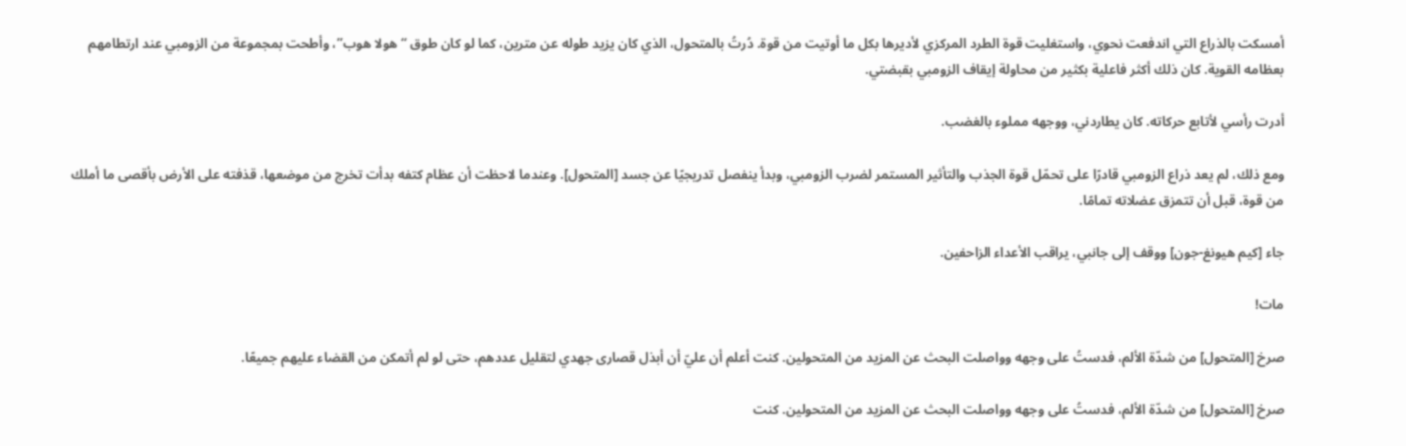أمسكت بالذراع التي اندفعت نحوي، واستغليت قوة الطرد المركزي لأديرها بكل ما أوتيت من قوة. دُرتُ بالمتحول، الذي كان يزيد طوله عن مترين، كما لو كان طوق “هولا هوب”، وأطحت بمجموعة من الزومبي عند ارتطامهم بعظامه القوية. كان ذلك أكثر فاعلية بكثير من محاولة إيقاف الزومبي بقبضتي.

أدرت رأسي لأتابع حركاته. كان يطاردني، ووجهه مملوء بالغضب.

ومع ذلك، لم يعد ذراع الزومبي قادرًا على تحمّل قوة الجذب والتأثير المستمر لضرب الزومبي، وبدأ ينفصل تدريجيًا عن جسد [المتحول]. وعندما لاحظت أن عظام كتفه بدأت تخرج من موضعها، قذفته على الأرض بأقصى ما أملك من قوة، قبل أن تتمزق عضلاته تمامًا.

جاء [كيم هيونغ-جون] ووقف إلى جانبي، يراقب الأعداء الزاحفين.

مات!

صرخ [المتحول] من شدّة الألم، فدستُ على وجهه وواصلت البحث عن المزيد من المتحولين. كنت أعلم أن عليّ أن أبذل قصارى جهدي لتقليل عددهم، حتى لو لم أتمكن من القضاء عليهم جميعًا.

صرخ [المتحول] من شدّة الألم، فدستُ على وجهه وواصلت البحث عن المزيد من المتحولين. كنت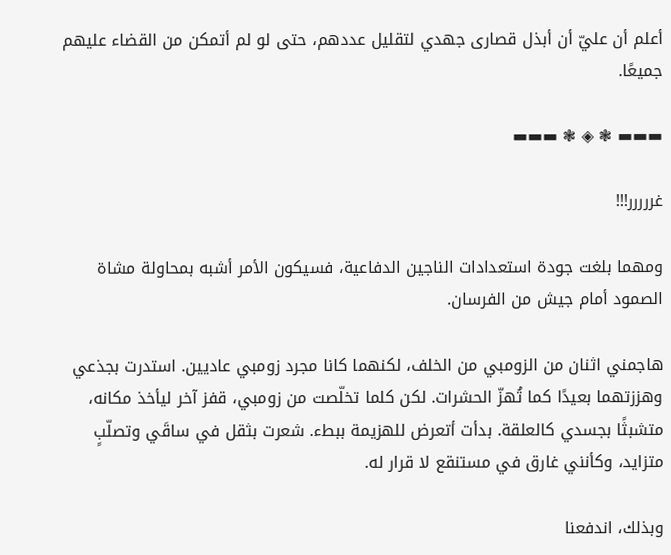أعلم أن عليّ أن أبذل قصارى جهدي لتقليل عددهم، حتى لو لم أتمكن من القضاء عليهم جميعًا.

▬▬▬ ❃ ◈ ❃ ▬▬▬

غررررر!!!

ومهما بلغت جودة استعدادات الناجين الدفاعية، فسيكون الأمر أشبه بمحاولة مشاة الصمود أمام جيش من الفرسان.

هاجمني اثنان من الزومبي من الخلف، لكنهما كانا مجرد زومبي عاديين. استدرت بجذعي وهززتهما بعيدًا كما تُهزّ الحشرات. لكن كلما تخلّصت من زومبي، قفز آخر ليأخذ مكانه، متشبثًا بجسدي كالعلقة. بدأت أتعرض للهزيمة ببطء. شعرت بثقل في ساقَي وتصلّبٍ متزايد، وكأنني غارق في مستنقع لا قرار له.

وبذلك، اندفعنا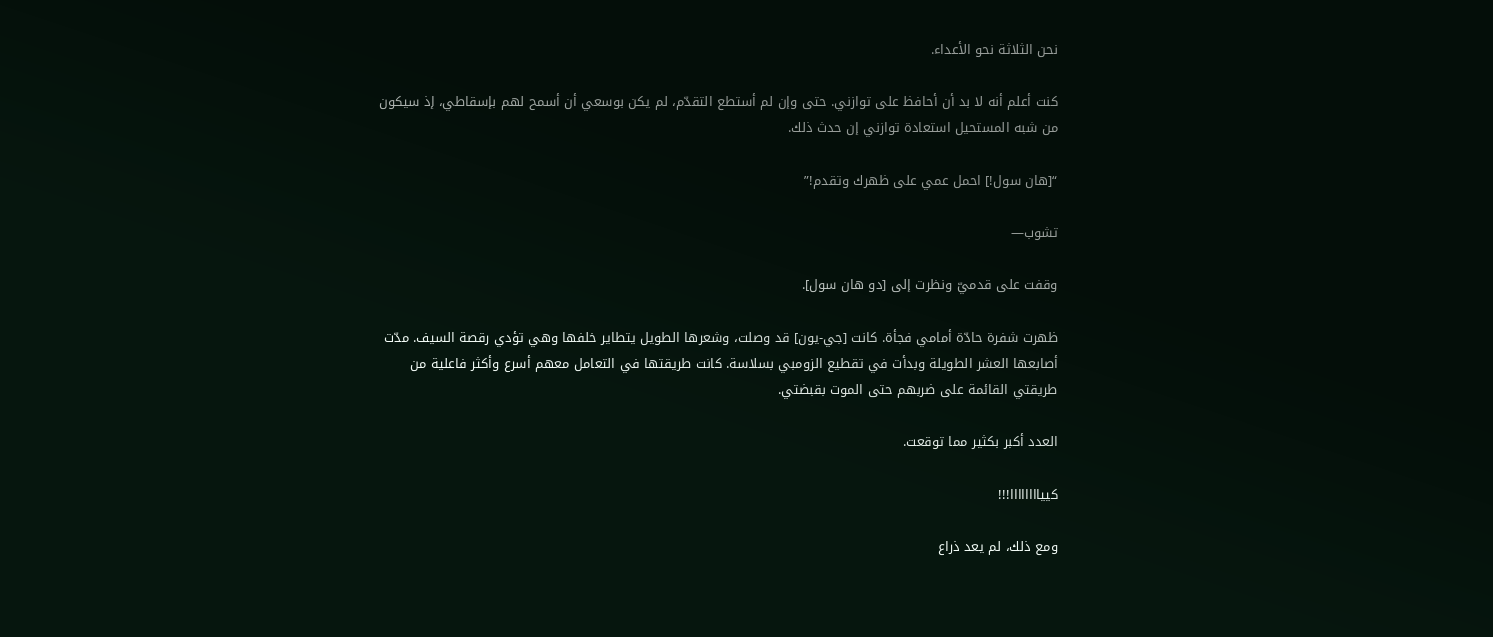نحن الثلاثة نحو الأعداء.

كنت أعلم أنه لا بد أن أحافظ على توازني. حتى وإن لم أستطع التقدّم، لم يكن بوسعي أن أسمح لهم بإسقاطي، إذ سيكون من شبه المستحيل استعادة توازني إن حدث ذلك.

“[هان سول!] احمل عمي على ظهرك وتقدم!”

تشوب—

وقفت على قدميّ ونظرت إلى [دو هان سول].

ظهرت شفرة حادّة أمامي فجأة. كانت [جي-يون] قد وصلت، وشعرها الطويل يتطاير خلفها وهي تؤدي رقصة السيف. مدّت أصابعها العشر الطويلة وبدأت في تقطيع الزومبي بسلاسة. كانت طريقتها في التعامل معهم أسرع وأكثر فاعلية من طريقتي القائمة على ضربهم حتى الموت بقبضتي.

العدد أكبر بكثير مما توقعت.

كيياااااااا!!!

ومع ذلك، لم يعد ذراع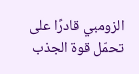الزومبي قادرًا على تحمّل قوة الجذب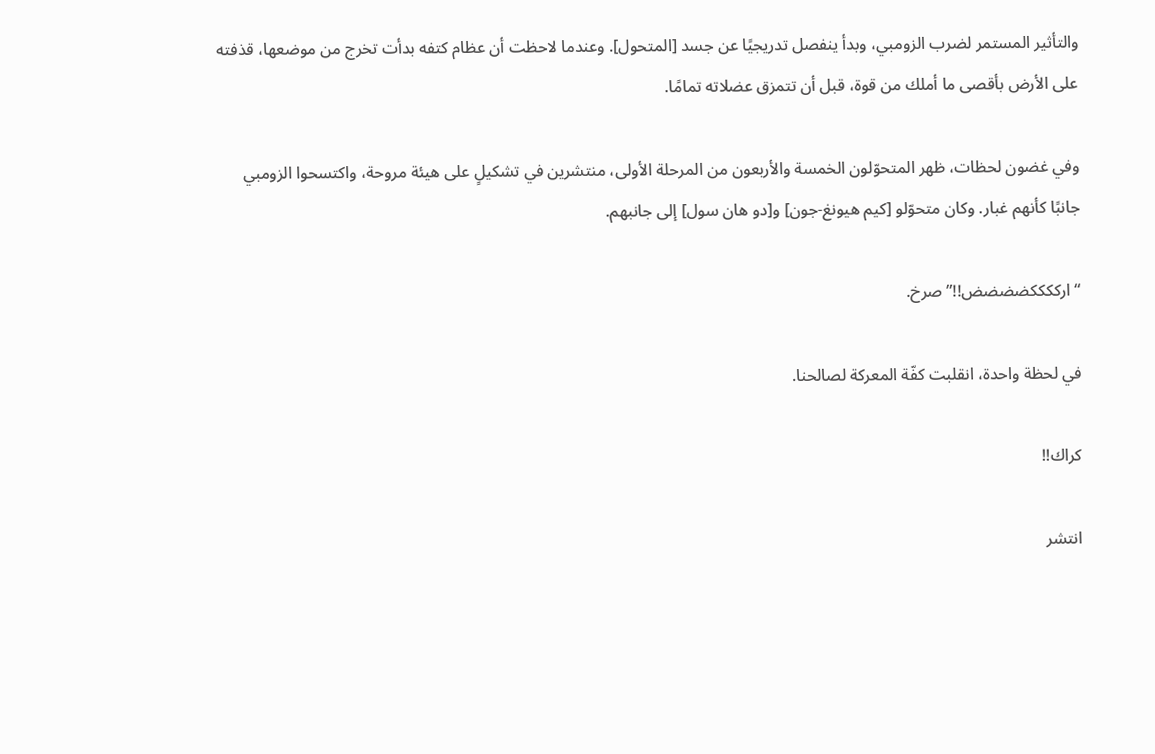والتأثير المستمر لضرب الزومبي، وبدأ ينفصل تدريجيًا عن جسد [المتحول]. وعندما لاحظت أن عظام كتفه بدأت تخرج من موضعها، قذفته على الأرض بأقصى ما أملك من قوة، قبل أن تتمزق عضلاته تمامًا.

وفي غضون لحظات، ظهر المتحوّلون الخمسة والأربعون من المرحلة الأولى، منتشرين في تشكيلٍ على هيئة مروحة، واكتسحوا الزومبي جانبًا كأنهم غبار. وكان متحوّلو [كيم هيونغ-جون] و[دو هان سول] إلى جانبهم.

“ارككككضضضض!!” صرخ.

في لحظة واحدة، انقلبت كفّة المعركة لصالحنا.

كراك!!

انتشر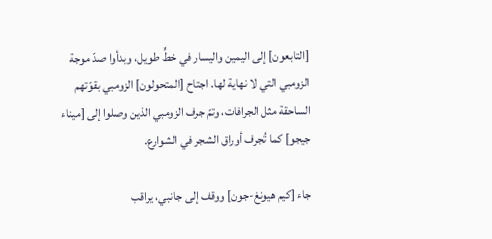[التابعون] إلى اليمين واليسار في خطٍّ طويل، وبدأوا صدّ موجة الزومبي التي لا نهاية لها. اجتاح [المتحولون] الزومبي بقوّتهم الساحقة مثل الجرافات، وتمّ جرف الزومبي الذين وصلوا إلى [ميناء جيجو] كما تُجرف أوراق الشجر في الشوارع.

جاء [كيم هيونغ-جون] ووقف إلى جانبي، يراقب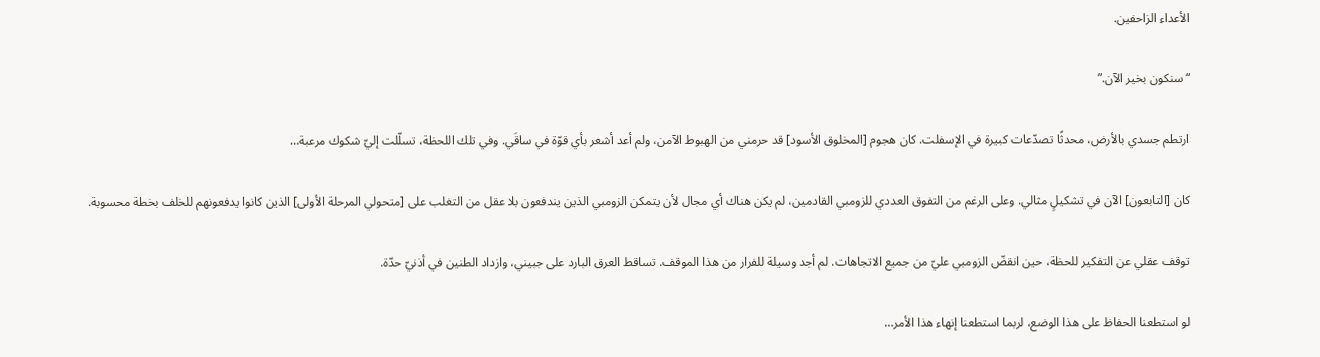الأعداء الزاحفين.

“سنكون بخير الآن.”

ارتطم جسدي بالأرض، محدثًا تصدّعات كبيرة في الإسفلت. كان هجوم [المخلوق الأسود] قد حرمني من الهبوط الآمن، ولم أعد أشعر بأي قوّة في ساقَي. وفي تلك اللحظة، تسلّلت إليّ شكوك مرعبة…

كان [التابعون] الآن في تشكيلٍ مثالي. وعلى الرغم من التفوق العددي للزومبي القادمين، لم يكن هناك أي مجال لأن يتمكن الزومبي الذين يندفعون بلا عقل من التغلب على [متحولي المرحلة الأولى] الذين كانوا يدفعونهم للخلف بخطة محسوبة.

توقف عقلي عن التفكير للحظة، حين انقضّ الزومبي عليّ من جميع الاتجاهات. لم أجد وسيلة للفرار من هذا الموقف. تساقط العرق البارد على جبيني، وازداد الطنين في أذنيّ حدّة.

لو استطعنا الحفاظ على هذا الوضع، لربما استطعنا إنهاء هذا الأمر…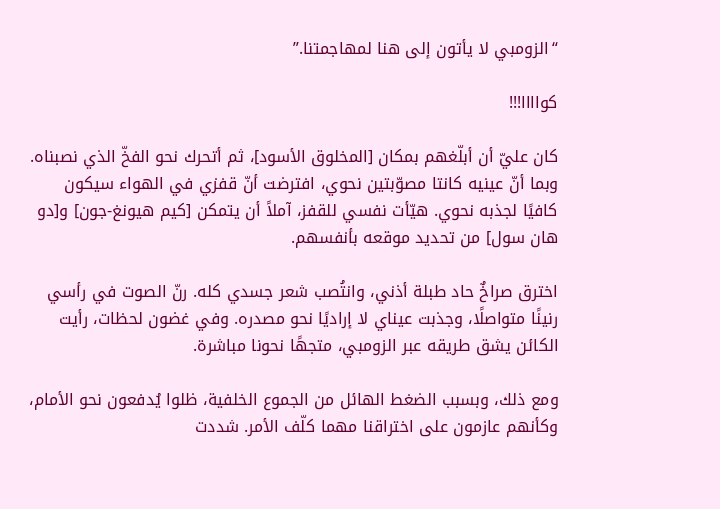“الزومبي لا يأتون إلى هنا لمهاجمتنا.”

كواااا!!!

كان عليّ أن أبلّغهم بمكان [المخلوق الأسود]، ثم أتحرك نحو الفخّ الذي نصبناه. وبما أنّ عينيه كانتا مصوّبتين نحوي، افترضت أنّ قفزي في الهواء سيكون كافيًا لجذبه نحوي. هيّأت نفسي للقفز، آملاً أن يتمكن [كيم هيونغ-جون] و[دو هان سول] من تحديد موقعه بأنفسهم.

اخترق صراخٌ حاد طبلة أذني، وانتُصب شعر جسدي كله. رنّ الصوت في رأسي رنينًا متواصلًا، وجذبت عيناي لا إراديًا نحو مصدره. وفي غضون لحظات، رأيت الكائن يشق طريقه عبر الزومبي، متجهًا نحونا مباشرة.

ومع ذلك، وبسبب الضغط الهائل من الجموع الخلفية، ظلوا يُدفعون نحو الأمام، وكأنهم عازمون على اختراقنا مهما كلّف الأمر. شددت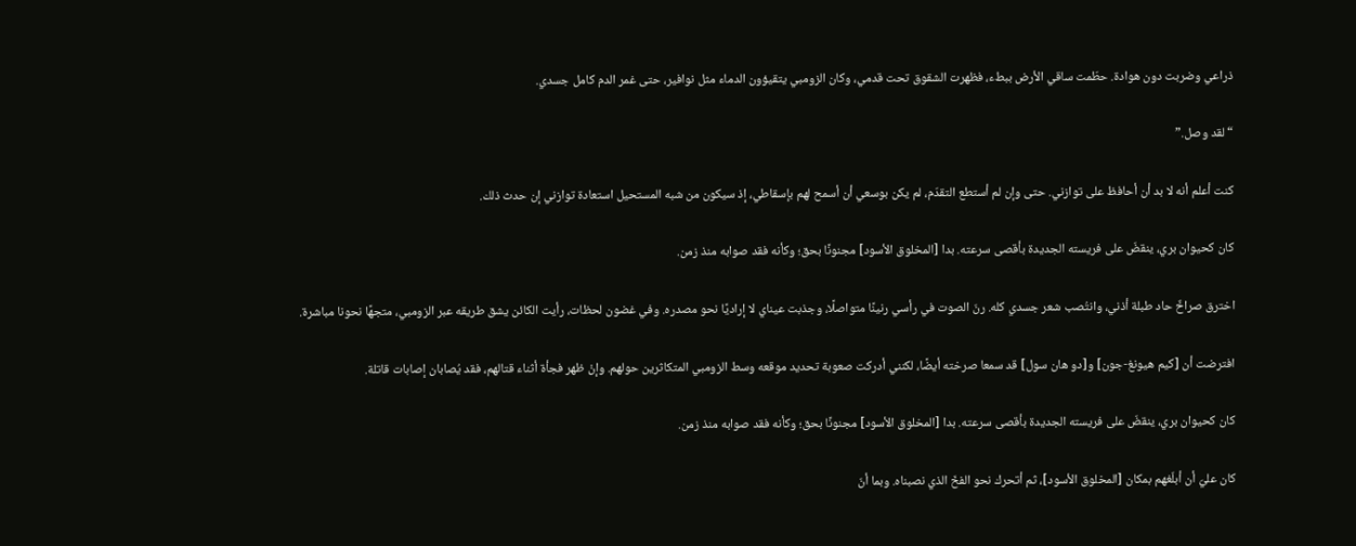ذراعي وضربت دون هوادة. حطّمت ساقي الأرض ببطء، فظهرت الشقوق تحت قدمي، وكان الزومبي يتقيؤون الدماء مثل نوافير، حتى غمر الدم كامل جسدي.

“لقد وصل.”

كنت أعلم أنه لا بد أن أحافظ على توازني. حتى وإن لم أستطع التقدّم، لم يكن بوسعي أن أسمح لهم بإسقاطي، إذ سيكون من شبه المستحيل استعادة توازني إن حدث ذلك.

كان كحيوان بري، ينقضّ على فريسته الجديدة بأقصى سرعته. بدا [المخلوق الأسود] مجنونًا بحق؛ وكأنه فقد صوابه منذ زمن.

اخترق صراخٌ حاد طبلة أذني، وانتُصب شعر جسدي كله. رنّ الصوت في رأسي رنينًا متواصلًا، وجذبت عيناي لا إراديًا نحو مصدره. وفي غضون لحظات، رأيت الكائن يشق طريقه عبر الزومبي، متجهًا نحونا مباشرة.

افترضت أن [كيم هيونغ-جون] و[دو هان سول] قد سمعا صرخته أيضًا، لكنني أدركت صعوبة تحديد موقعه وسط الزومبي المتكاثرين حولهم. وإنْ ظهر فجأة أثناء قتالهم، فقد يُصابان إصابات قاتلة.

كان كحيوان بري، ينقضّ على فريسته الجديدة بأقصى سرعته. بدا [المخلوق الأسود] مجنونًا بحق؛ وكأنه فقد صوابه منذ زمن.

كان عليّ أن أبلّغهم بمكان [المخلوق الأسود]، ثم أتحرك نحو الفخّ الذي نصبناه. وبما أنّ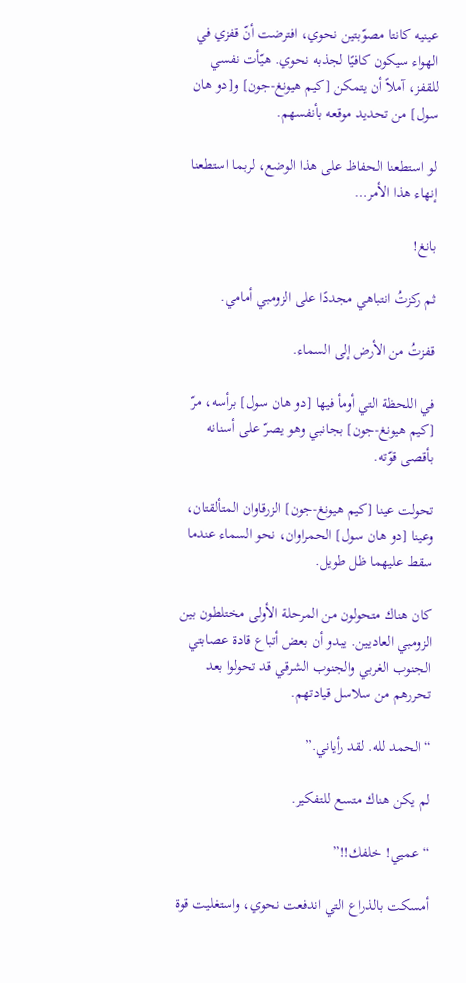عينيه كانتا مصوّبتين نحوي، افترضت أنّ قفزي في الهواء سيكون كافيًا لجذبه نحوي. هيّأت نفسي للقفز، آملاً أن يتمكن [كيم هيونغ-جون] و[دو هان سول] من تحديد موقعه بأنفسهم.

لو استطعنا الحفاظ على هذا الوضع، لربما استطعنا إنهاء هذا الأمر…

بانغ!

ثم ركزتُ انتباهي مجددًا على الزومبي أمامي.

قفزتُ من الأرض إلى السماء.

في اللحظة التي أومأ فيها [دو هان سول] برأسه، مرّ [كيم هيونغ-جون] بجانبي وهو يصرّ على أسنانه بأقصى قوّته.

تحولت عينا [كيم هيونغ-جون] الزرقاوان المتألقتان، وعينا [دو هان سول] الحمراوان، نحو السماء عندما سقط عليهما ظل طويل.

كان هناك متحولون من المرحلة الأولى مختلطون بين الزومبي العاديين. يبدو أن بعض أتباع قادة عصابتي الجنوب الغربي والجنوب الشرقي قد تحولوا بعد تحررهم من سلاسل قيادتهم.

“الحمد لله. لقد رأياني.”

لم يكن هناك متسع للتفكير.

“عميي! خلفك!!”

أمسكت بالذراع التي اندفعت نحوي، واستغليت قوة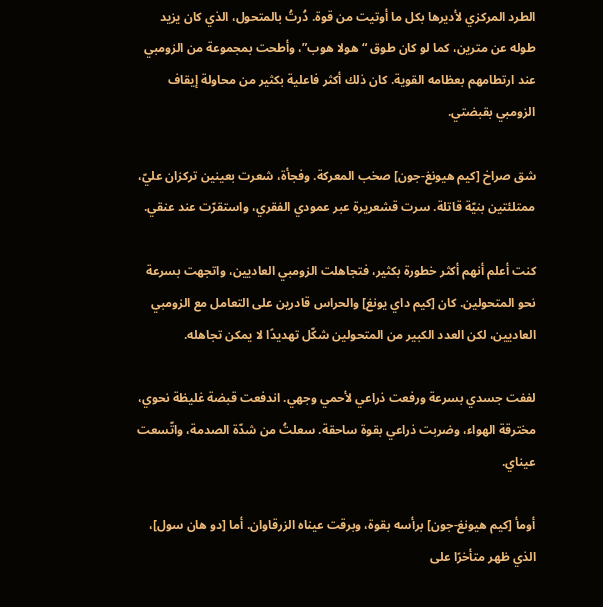الطرد المركزي لأديرها بكل ما أوتيت من قوة. دُرتُ بالمتحول، الذي كان يزيد طوله عن مترين، كما لو كان طوق “هولا هوب”، وأطحت بمجموعة من الزومبي عند ارتطامهم بعظامه القوية. كان ذلك أكثر فاعلية بكثير من محاولة إيقاف الزومبي بقبضتي.

شق صراخ [كيم هيونغ-جون] صخب المعركة. وفجأة، شعرت بعينين تركزان عليّ، ممتلئتين بنيّة قاتلة. سرت قشعريرة عبر عمودي الفقري، واستقرّت عند عنقي.

كنت أعلم أنهم أكثر خطورة بكثير، فتجاهلت الزومبي العاديين، واتجهت بسرعة نحو المتحولين. كان [كيم داي يونغ] والحراس قادرين على التعامل مع الزومبي العاديين، لكن العدد الكبير من المتحولين شكّل تهديدًا لا يمكن تجاهله.

لففت جسدي بسرعة ورفعت ذراعي لأحمي وجهي. اندفعت قبضة غليظة نحوي، مخترقة الهواء، وضربت ذراعي بقوة ساحقة. سعلتُ من شدّة الصدمة، واتّسعت عيناي.

أومأ [كيم هيونغ-جون] برأسه بقوة، وبرقت عيناه الزرقاوان. أما [دو هان سول]، الذي ظهر متأخرًا على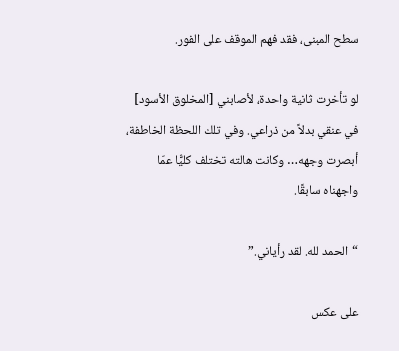سطح المبنى، فقد فهم الموقف على الفور.

لو تأخرت ثانية واحدة، لأصابني [المخلوق الأسود] في عنقي بدلاً من ذراعي. وفي تلك اللحظة الخاطفة، أبصرت وجهه… وكانت هالته تختلف كليًّا عمّا واجهناه سابقًا.

“الحمد لله. لقد رأياني.”

على عكس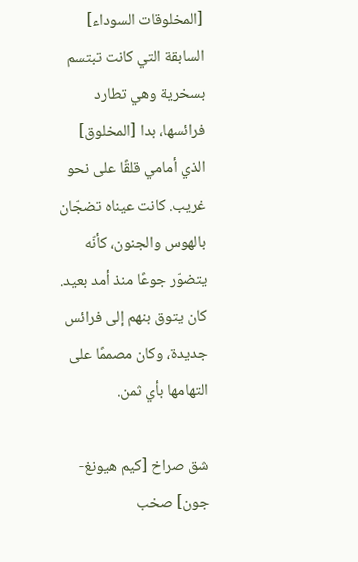[المخلوقات السوداء] السابقة التي كانت تبتسم بسخرية وهي تطارد فرائسها، بدا [المخلوق] الذي أمامي قلقًا على نحو غريب. كانت عيناه تضجّان بالهوس والجنون، كأنّه يتضوّر جوعًا منذ أمد بعيد. كان يتوق بنهم إلى فرائس جديدة، وكان مصممًا على التهامها بأي ثمن.

شق صراخ [كيم هيونغ-جون] صخب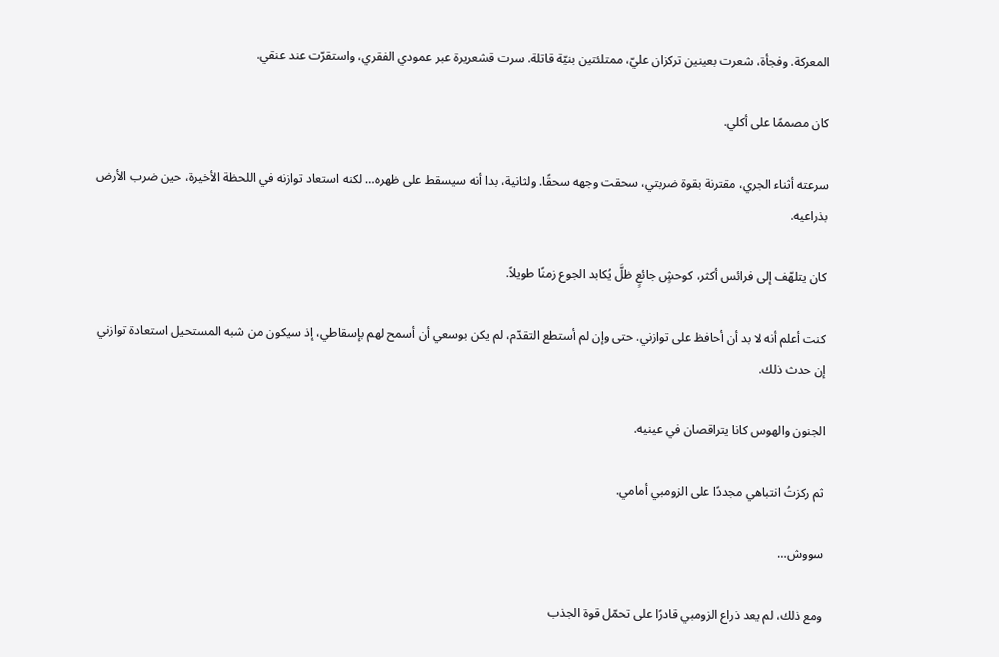المعركة. وفجأة، شعرت بعينين تركزان عليّ، ممتلئتين بنيّة قاتلة. سرت قشعريرة عبر عمودي الفقري، واستقرّت عند عنقي.

كان مصممًا على أكلي.

سرعته أثناء الجري، مقترنة بقوة ضربتي، سحقت وجهه سحقًا. ولثانية، بدا أنه سيسقط على ظهره… لكنه استعاد توازنه في اللحظة الأخيرة، حين ضرب الأرض بذراعيه.

كان يتلهّف إلى فرائس أكثر، كوحشٍ جائعٍ ظلَّ يُكابد الجوع زمنًا طويلاً.

كنت أعلم أنه لا بد أن أحافظ على توازني. حتى وإن لم أستطع التقدّم، لم يكن بوسعي أن أسمح لهم بإسقاطي، إذ سيكون من شبه المستحيل استعادة توازني إن حدث ذلك.

الجنون والهوس كانا يتراقصان في عينيه.

ثم ركزتُ انتباهي مجددًا على الزومبي أمامي.

سووش…

ومع ذلك، لم يعد ذراع الزومبي قادرًا على تحمّل قوة الجذب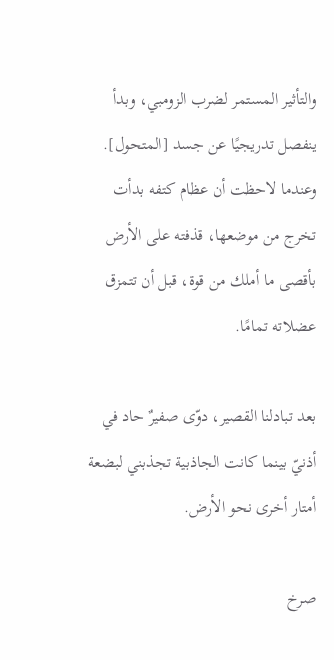والتأثير المستمر لضرب الزومبي، وبدأ ينفصل تدريجيًا عن جسد [المتحول]. وعندما لاحظت أن عظام كتفه بدأت تخرج من موضعها، قذفته على الأرض بأقصى ما أملك من قوة، قبل أن تتمزق عضلاته تمامًا.

بعد تبادلنا القصير، دوّى صفيرٌ حاد في أذنيّ بينما كانت الجاذبية تجذبني لبضعة أمتار أخرى نحو الأرض.

صرخ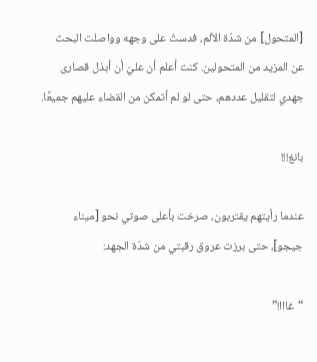[المتحول] من شدّة الألم، فدستُ على وجهه وواصلت البحث عن المزيد من المتحولين. كنت أعلم أن عليّ أن أبذل قصارى جهدي لتقليل عددهم، حتى لو لم أتمكن من القضاء عليهم جميعًا.

بانغ!!!

عندما رأيتهم يقتربون، صرخت بأعلى صوتي نحو [ميناء جيجو]، حتى برزت عروق رقبتي من شدّة الجهد:

“غااا!”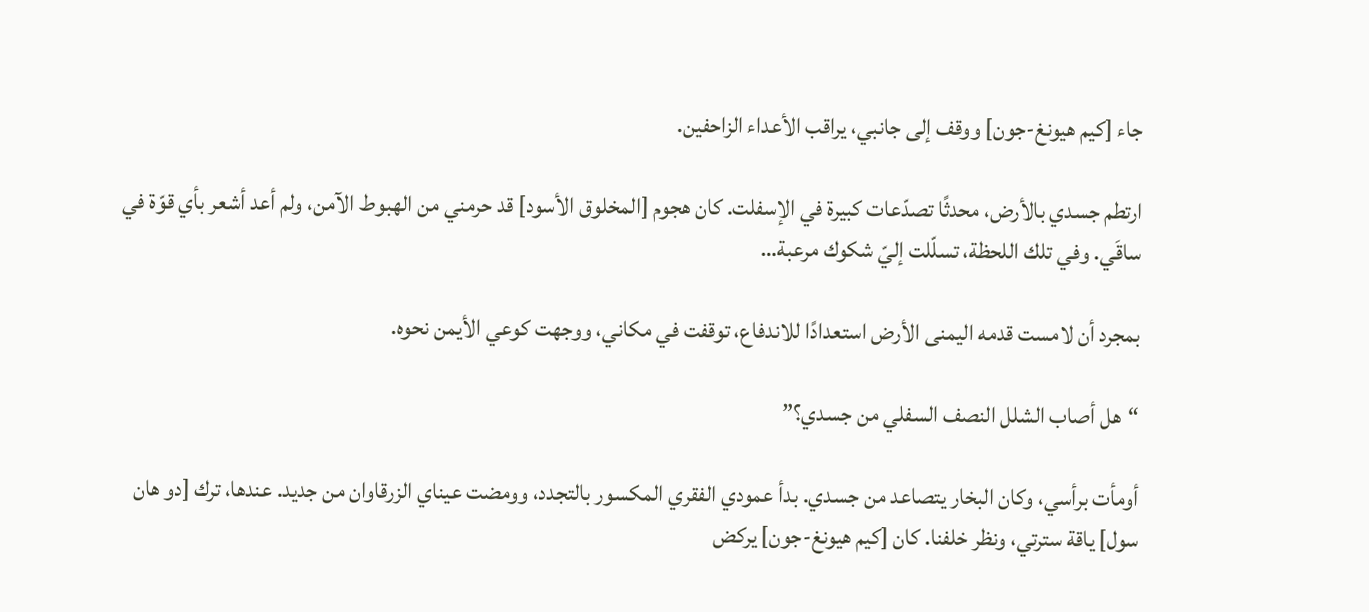جاء [كيم هيونغ-جون] ووقف إلى جانبي، يراقب الأعداء الزاحفين.

ارتطم جسدي بالأرض، محدثًا تصدّعات كبيرة في الإسفلت. كان هجوم [المخلوق الأسود] قد حرمني من الهبوط الآمن، ولم أعد أشعر بأي قوّة في ساقَي. وفي تلك اللحظة، تسلّلت إليّ شكوك مرعبة…

بمجرد أن لامست قدمه اليمنى الأرض استعدادًا للاندفاع، توقفت في مكاني، ووجهت كوعي الأيمن نحوه.

“هل أصاب الشلل النصف السفلي من جسدي؟”

أومأت برأسي، وكان البخار يتصاعد من جسدي. بدأ عمودي الفقري المكسور بالتجدد، وومضت عيناي الزرقاوان من جديد. عندها، ترك [دو هان سول] ياقة سترتي، ونظر خلفنا. كان [كيم هيونغ-جون] يركض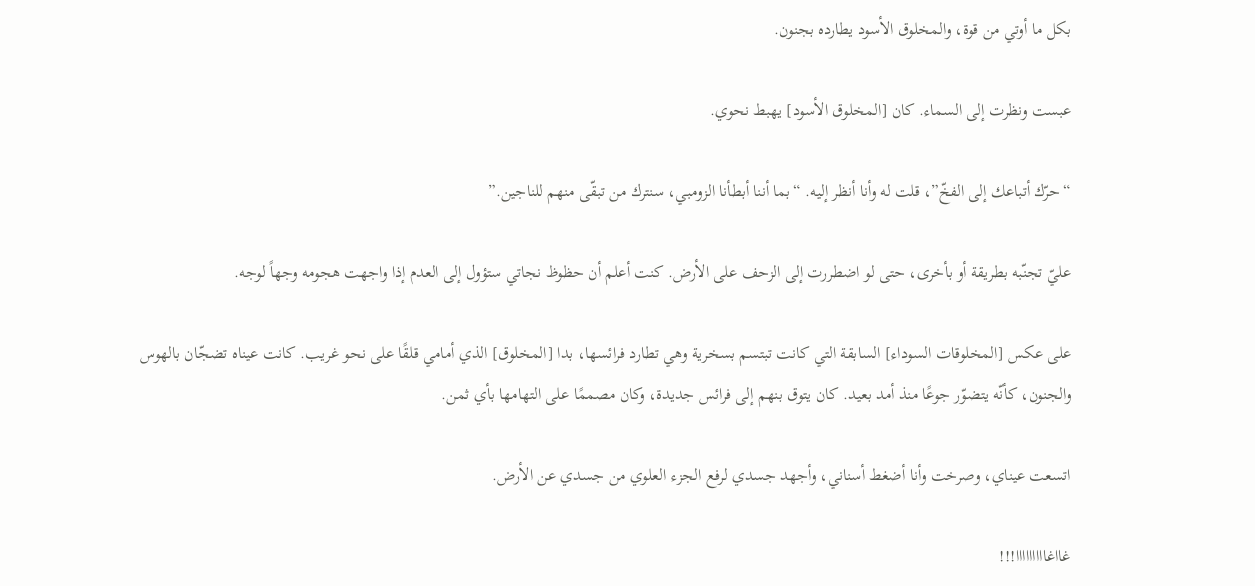بكل ما أوتي من قوة، والمخلوق الأسود يطارده بجنون.

عبست ونظرت إلى السماء. كان [المخلوق الأسود] يهبط نحوي.

“حرّك أتباعك إلى الفخّ”، قلت له وأنا أنظر إليه. “بما أننا أبطأنا الزومبي، سنترك من تبقّى منهم للناجين.”

عليّ تجنّبه بطريقة أو بأخرى، حتى لو اضطررت إلى الزحف على الأرض. كنت أعلم أن حظوظ نجاتي ستؤول إلى العدم إذا واجهت هجومه وجهاً لوجه.

على عكس [المخلوقات السوداء] السابقة التي كانت تبتسم بسخرية وهي تطارد فرائسها، بدا [المخلوق] الذي أمامي قلقًا على نحو غريب. كانت عيناه تضجّان بالهوس والجنون، كأنّه يتضوّر جوعًا منذ أمد بعيد. كان يتوق بنهم إلى فرائس جديدة، وكان مصممًا على التهامها بأي ثمن.

اتسعت عيناي، وصرخت وأنا أضغط أسناني، وأجهد جسدي لرفع الجزء العلوي من جسدي عن الأرض.

غااغااااااااا!!!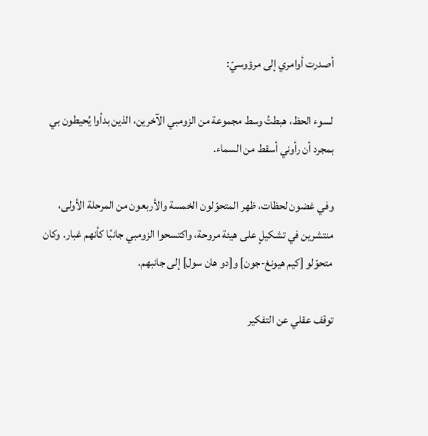أصدرت أوامري إلى مرؤوسيّ:

لسوء الحظ، هبطتُ وسط مجموعة من الزومبي الآخرين، الذين بدأوا يُحيطون بي بمجرد أن رأوني أسقط من السماء.

وفي غضون لحظات، ظهر المتحوّلون الخمسة والأربعون من المرحلة الأولى، منتشرين في تشكيلٍ على هيئة مروحة، واكتسحوا الزومبي جانبًا كأنهم غبار. وكان متحوّلو [كيم هيونغ-جون] و[دو هان سول] إلى جانبهم.

توقف عقلي عن التفكير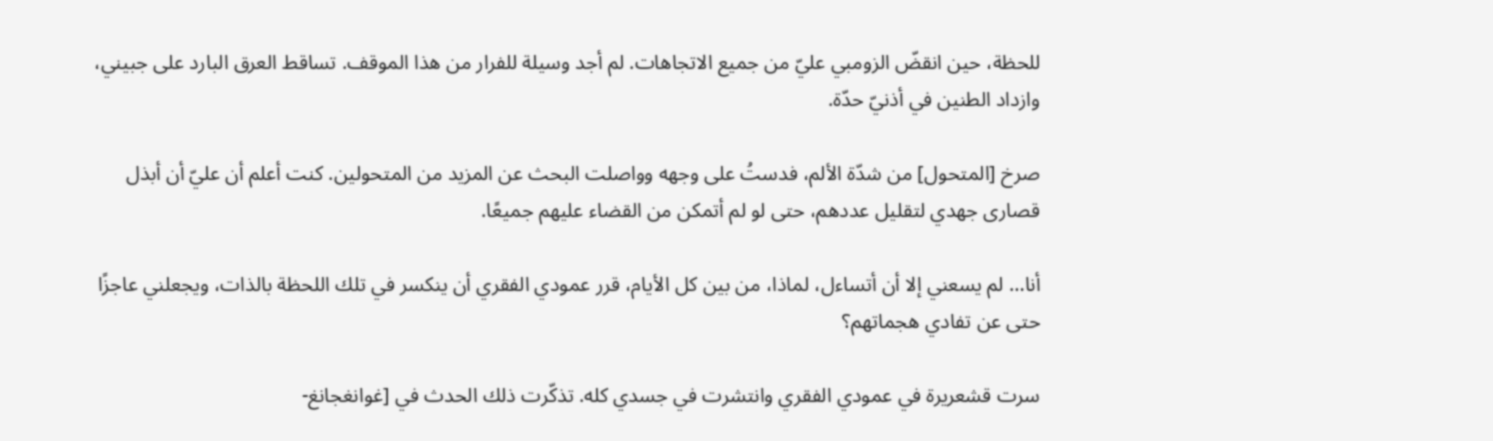للحظة، حين انقضّ الزومبي عليّ من جميع الاتجاهات. لم أجد وسيلة للفرار من هذا الموقف. تساقط العرق البارد على جبيني، وازداد الطنين في أذنيّ حدّة.

صرخ [المتحول] من شدّة الألم، فدستُ على وجهه وواصلت البحث عن المزيد من المتحولين. كنت أعلم أن عليّ أن أبذل قصارى جهدي لتقليل عددهم، حتى لو لم أتمكن من القضاء عليهم جميعًا.

أنا… لم يسعني إلا أن أتساءل، لماذا، من بين كل الأيام، قرر عمودي الفقري أن ينكسر في تلك اللحظة بالذات، ويجعلني عاجزًا حتى عن تفادي هجماتهم؟

سرت قشعريرة في عمودي الفقري وانتشرت في جسدي كله. تذكّرت ذلك الحدث في [غوانغجانغ-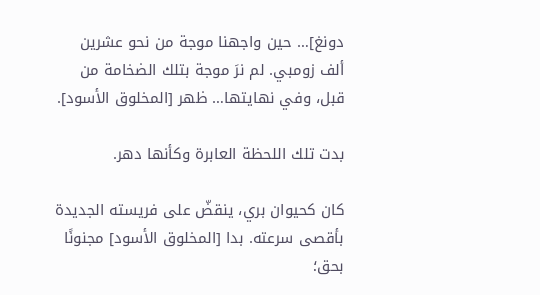دونغ]… حين واجهنا موجة من نحو عشرين ألف زومبي. لم نرَ موجة بتلك الضخامة من قبل، وفي نهايتها… ظهر [المخلوق الأسود].

بدت تلك اللحظة العابرة وكأنها دهر.

كان كحيوان بري، ينقضّ على فريسته الجديدة بأقصى سرعته. بدا [المخلوق الأسود] مجنونًا بحق؛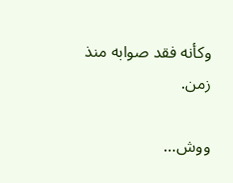وكأنه فقد صوابه منذ زمن.

ووش…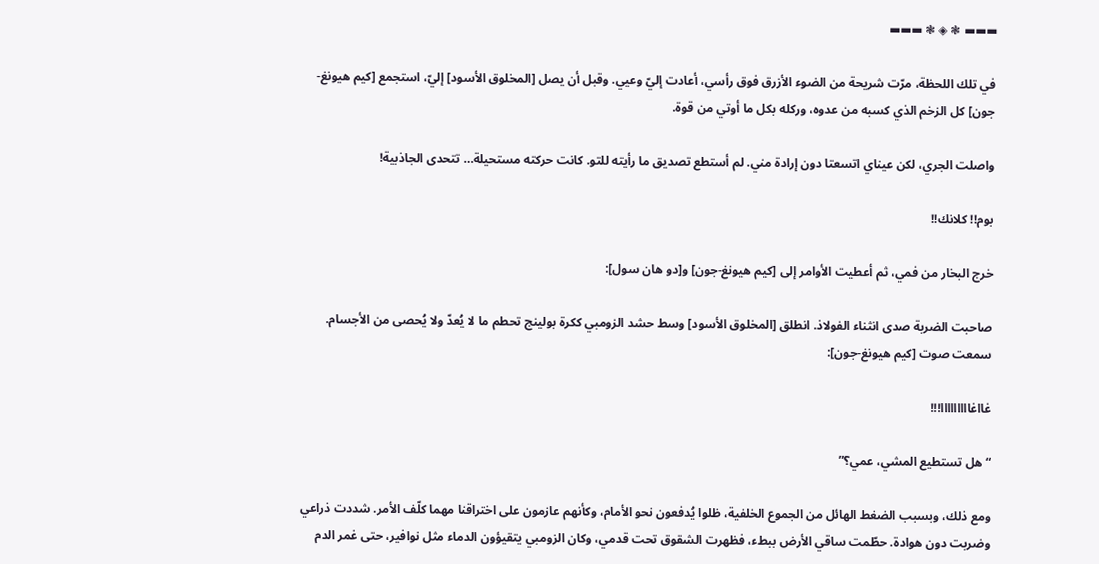▬▬▬ ❃ ◈ ❃ ▬▬▬

في تلك اللحظة، مرّت شريحة من الضوء الأزرق فوق رأسي، أعادت إليّ وعيي. وقبل أن يصل [المخلوق الأسود] إليّ، استجمع [كيم هيونغ-جون] كل الزخم الذي كسبه من عدوه، وركله بكل ما أوتي من قوة.

واصلت الجري، لكن عيناي اتسعتا دون إرادة مني. لم أستطع تصديق ما رأيته للتو. كانت حركته مستحيلة… تتحدى الجاذبية!

بوم!! كلانك!!

خرج البخار من فمي، ثم أعطيت الأوامر إلى [كيم هيونغ-جون] و[دو هان سول]:

صاحبت الضربة صدى انثناء الفولاذ. انطلق [المخلوق الأسود] وسط حشد الزومبي ككرة بولينج تحطم ما لا يُعدّ ولا يُحصى من الأجسام. سمعت صوت [كيم هيونغ-جون]:

غااغااااااااا!!!

“هل تستطيع المشي، عمي؟”

ومع ذلك، وبسبب الضغط الهائل من الجموع الخلفية، ظلوا يُدفعون نحو الأمام، وكأنهم عازمون على اختراقنا مهما كلّف الأمر. شددت ذراعي وضربت دون هوادة. حطّمت ساقي الأرض ببطء، فظهرت الشقوق تحت قدمي، وكان الزومبي يتقيؤون الدماء مثل نوافير، حتى غمر الدم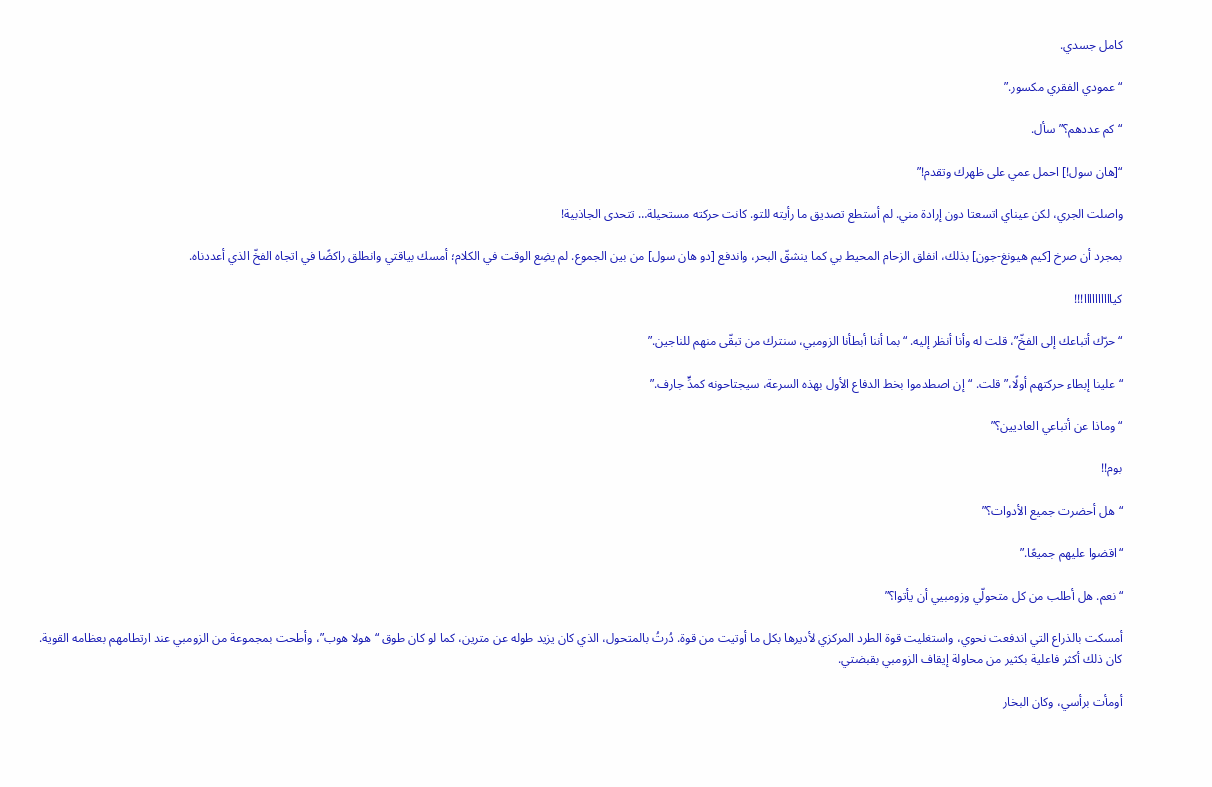كامل جسدي.

“عمودي الفقري مكسور.”

“كم عددهم؟” سأل.

“[هان سول!] احمل عمي على ظهرك وتقدم!”

واصلت الجري، لكن عيناي اتسعتا دون إرادة مني. لم أستطع تصديق ما رأيته للتو. كانت حركته مستحيلة… تتحدى الجاذبية!

بمجرد أن صرخ [كيم هيونغ-جون] بذلك، انفلق الزحام المحيط بي كما ينشقّ البحر، واندفع [دو هان سول] من بين الجموع. لم يضِع الوقت في الكلام؛ أمسك بياقتي وانطلق راكضًا في اتجاه الفخّ الذي أعددناه.

كياااااااااا!!!

“حرّك أتباعك إلى الفخّ”، قلت له وأنا أنظر إليه. “بما أننا أبطأنا الزومبي، سنترك من تبقّى منهم للناجين.”

“علينا إبطاء حركتهم أولًا،” قلت. “إن اصطدموا بخط الدفاع الأول بهذه السرعة، سيجتاحونه كمدٍّ جارف.”

“وماذا عن أتباعي العاديين؟”

بوم!!

“هل أحضرت جميع الأدوات؟”

“اقضوا عليهم جميعًا.”

“نعم. هل أطلب من كل متحولّي وزومبيي أن يأتوا؟”

أمسكت بالذراع التي اندفعت نحوي، واستغليت قوة الطرد المركزي لأديرها بكل ما أوتيت من قوة. دُرتُ بالمتحول، الذي كان يزيد طوله عن مترين، كما لو كان طوق “هولا هوب”، وأطحت بمجموعة من الزومبي عند ارتطامهم بعظامه القوية. كان ذلك أكثر فاعلية بكثير من محاولة إيقاف الزومبي بقبضتي.

أومأت برأسي، وكان البخار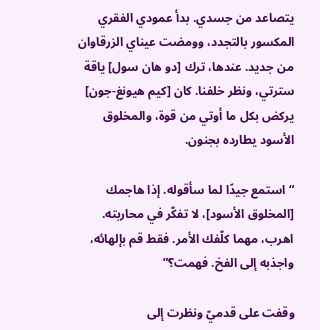يتصاعد من جسدي. بدأ عمودي الفقري المكسور بالتجدد، وومضت عيناي الزرقاوان من جديد. عندها، ترك [دو هان سول] ياقة سترتي، ونظر خلفنا. كان [كيم هيونغ-جون] يركض بكل ما أوتي من قوة، والمخلوق الأسود يطارده بجنون.

“استمع جيدًا لما سأقوله. إذا هاجمك [المخلوق الأسود]، لا تفكّر في محاربته. اهرب، مهما كلّفك الأمر. فقط قم بإلهائه، واجذبه إلى الفخ. فهمت؟”

وقفت على قدميّ ونظرت إلى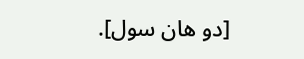[دو هان سول].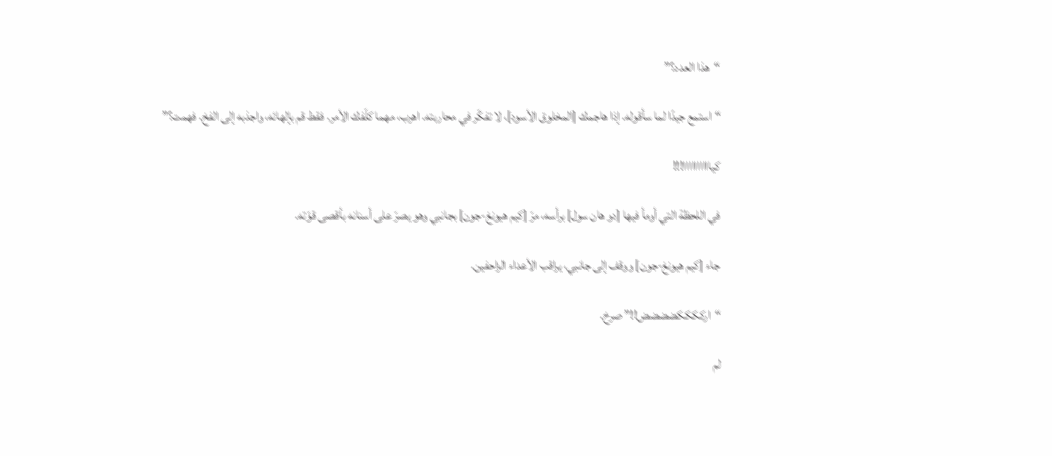“هذا العدد؟”

“استمع جيدًا لما سأقوله. إذا هاجمك [المخلوق الأسود]، لا تفكّر في محاربته. اهرب، مهما كلّفك الأمر. فقط قم بإلهائه، واجذبه إلى الفخ. فهمت؟”

كياااااااااا!!!

في اللحظة التي أومأ فيها [دو هان سول] برأسه، مرّ [كيم هيونغ-جون] بجانبي وهو يصرّ على أسنانه بأقصى قوّته.

جاء [كيم هيونغ-جون] ووقف إلى جانبي، يراقب الأعداء الزاحفين.

“ارككككضضضض!!” صرخ.

لم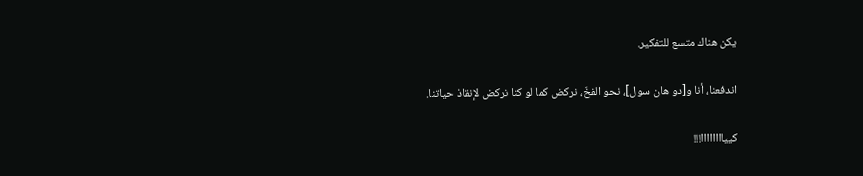يكن هناك متسع للتفكير.

اندفعنا، أنا و[دو هان سول]، نحو الفخّ، نركض كما لو كنا نركض لإنقاذ حياتنا.

كيياااااااا!!!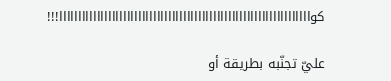كوااااااااااااااااااااااااااااااااااااااااااااااااااااااااااااااااااا!!!

عليّ تجنّبه بطريقة أو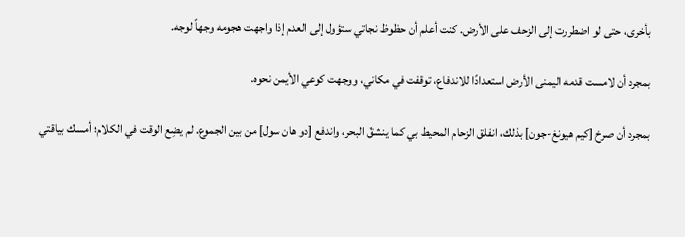بأخرى، حتى لو اضطررت إلى الزحف على الأرض. كنت أعلم أن حظوظ نجاتي ستؤول إلى العدم إذا واجهت هجومه وجهاً لوجه.

بمجرد أن لامست قدمه اليمنى الأرض استعدادًا للاندفاع، توقفت في مكاني، ووجهت كوعي الأيمن نحوه.

بمجرد أن صرخ [كيم هيونغ-جون] بذلك، انفلق الزحام المحيط بي كما ينشقّ البحر، واندفع [دو هان سول] من بين الجموع. لم يضِع الوقت في الكلام؛ أمسك بياقتي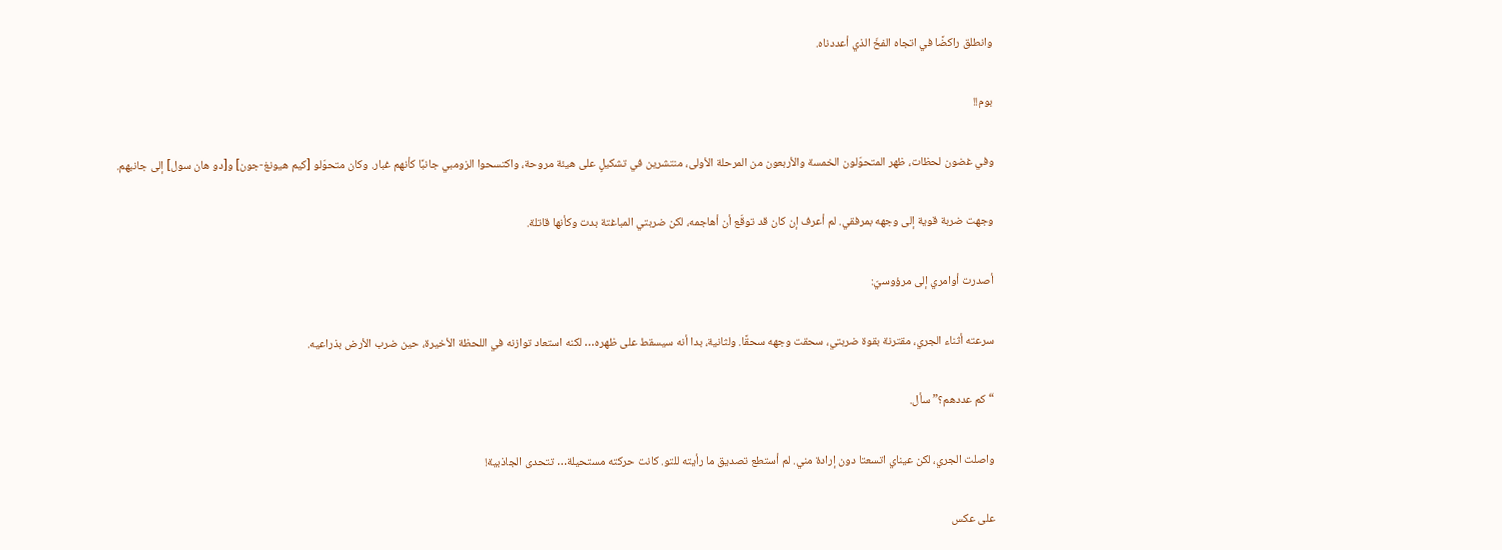وانطلق راكضًا في اتجاه الفخّ الذي أعددناه.

بوم!!

وفي غضون لحظات، ظهر المتحوّلون الخمسة والأربعون من المرحلة الأولى، منتشرين في تشكيلٍ على هيئة مروحة، واكتسحوا الزومبي جانبًا كأنهم غبار. وكان متحوّلو [كيم هيونغ-جون] و[دو هان سول] إلى جانبهم.

وجهت ضربة قوية إلى وجهه بمرفقي. لم أعرف إن كان قد توقّع أن أهاجمه، لكن ضربتي المباغتة بدت وكأنها قاتلة.

أصدرت أوامري إلى مرؤوسيّ:

سرعته أثناء الجري، مقترنة بقوة ضربتي، سحقت وجهه سحقًا. ولثانية، بدا أنه سيسقط على ظهره… لكنه استعاد توازنه في اللحظة الأخيرة، حين ضرب الأرض بذراعيه.

“كم عددهم؟” سأل.

واصلت الجري، لكن عيناي اتسعتا دون إرادة مني. لم أستطع تصديق ما رأيته للتو. كانت حركته مستحيلة… تتحدى الجاذبية!

على عكس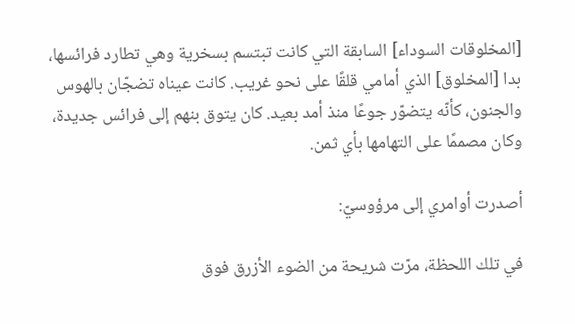[المخلوقات السوداء] السابقة التي كانت تبتسم بسخرية وهي تطارد فرائسها، بدا [المخلوق] الذي أمامي قلقًا على نحو غريب. كانت عيناه تضجّان بالهوس والجنون، كأنّه يتضوّر جوعًا منذ أمد بعيد. كان يتوق بنهم إلى فرائس جديدة، وكان مصممًا على التهامها بأي ثمن.

أصدرت أوامري إلى مرؤوسيّ:

في تلك اللحظة، مرّت شريحة من الضوء الأزرق فوق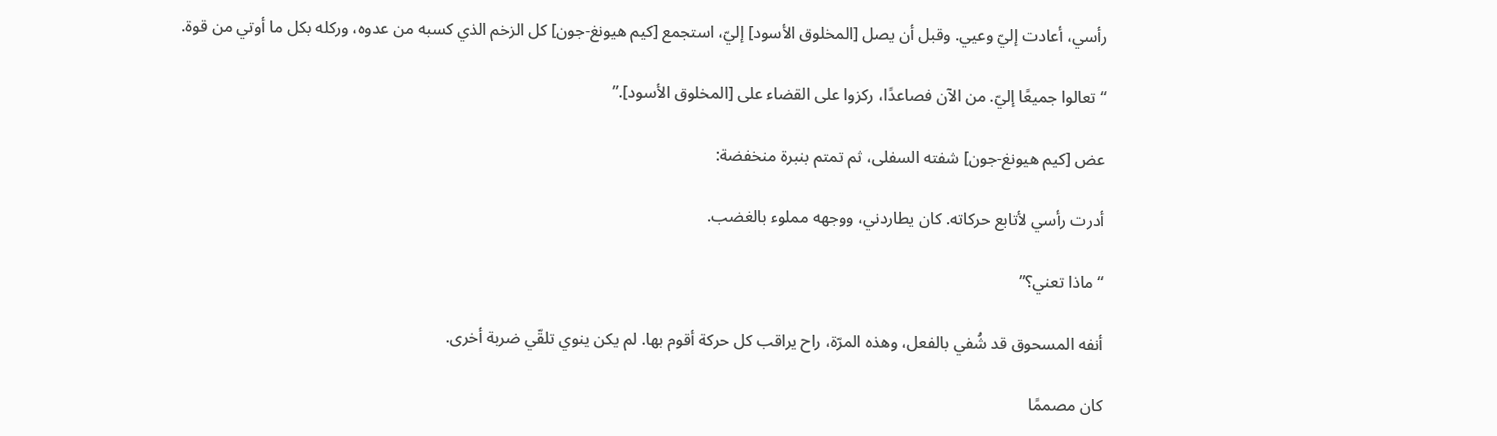رأسي، أعادت إليّ وعيي. وقبل أن يصل [المخلوق الأسود] إليّ، استجمع [كيم هيونغ-جون] كل الزخم الذي كسبه من عدوه، وركله بكل ما أوتي من قوة.

“تعالوا جميعًا إليّ. من الآن فصاعدًا، ركزوا على القضاء على [المخلوق الأسود].”

عض [كيم هيونغ-جون] شفته السفلى، ثم تمتم بنبرة منخفضة:

أدرت رأسي لأتابع حركاته. كان يطاردني، ووجهه مملوء بالغضب.

“ماذا تعني؟”

أنفه المسحوق قد شُفي بالفعل، وهذه المرّة، راح يراقب كل حركة أقوم بها. لم يكن ينوي تلقّي ضربة أخرى.

كان مصممًا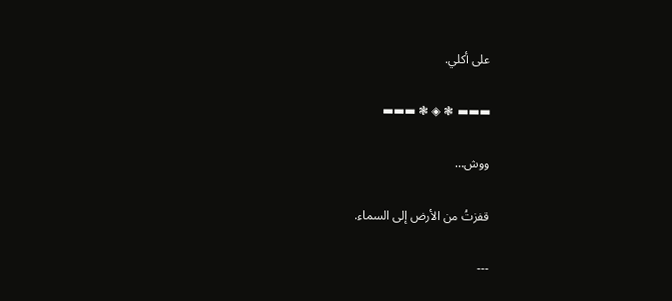على أكلي.

▬▬▬ ❃ ◈ ❃ ▬▬▬

ووش…

قفزتُ من الأرض إلى السماء.

---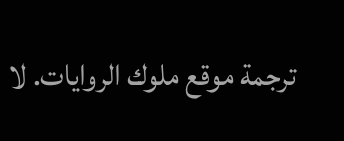ترجمة موقع ملوك الروايات. لا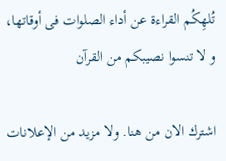تُلهِكُم القراءة عن أداء الصلوات فى أوقاتها، و لا تنسوا نصيبكم من القرآن

اشترك الان من هنا. ولا مزيد من الإعلانات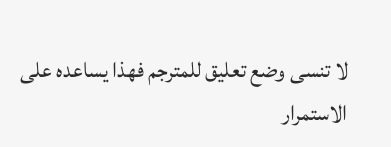لا تنسى وضع تعليق للمترجم فهذا يساعده على الاستمرار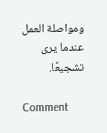ومواصلة العمل عندما يرى تشجيعًا.

Comment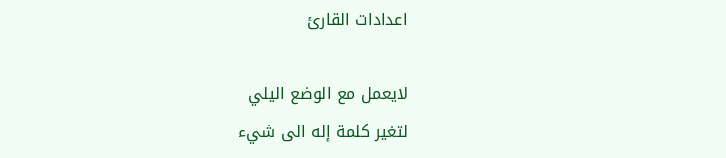اعدادات القارئ

لايعمل مع الوضع اليلي
لتغير كلمة إله الى شيء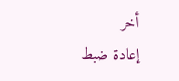أخر
إعادة ضبط